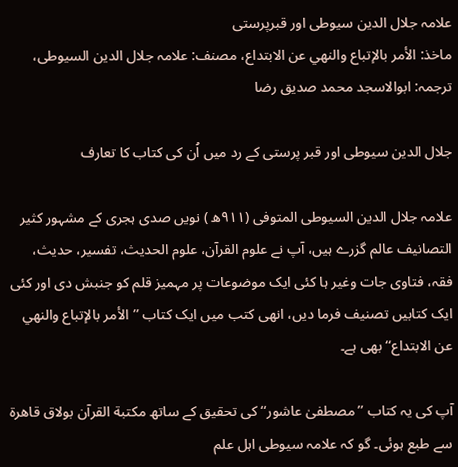علامہ جلال الدین سیوطی اور قبرپرستی
ماخذ: الأمر بالإتباع والنهي عن الابتداع، مصنف: علامہ جلال الدین السیوطی، ترجمہ: ابوالاسجد محمد صدیق رضا

جلال الدین سیوطی اور قبر پرستی کے رد میں اُن کی کتاب کا تعارف

علامہ جلال الدین السیوطی المتوفی (۹۱۱ھ ) نویں صدی ہجری کے مشہور کثیر التصانیف عالم گزرے ہیں، آپ نے علوم القرآن، علوم الحدیث، تفسیر، حدیث، فقہ، فتاوی جات وغیر ہا کئی ایک موضوعات پر مہمیز قلم کو جنبش دی اور کئی ایک کتابیں تصنیف فرما دیں، انھی کتب میں ایک کتاب ’’الأمر بالإتباع والنهي عن الابتداع‘‘ بھی ہے۔

آپ کی یہ کتاب ’’مصطفیٰ عاشور‘‘ کی تحقیق کے ساتھ مكتبة القرآن بولاق قاهرة سے طبع ہوئی۔ گو کہ علامہ سیوطی اہل علم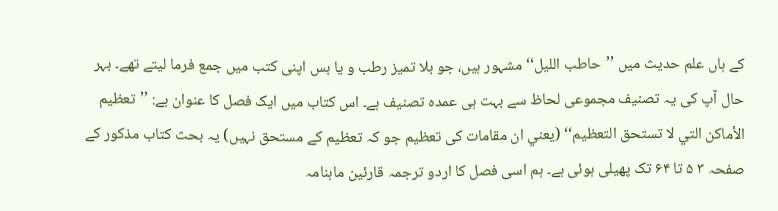کے ہاں علم حدیث میں ’’حاطب اللیل‘‘ مشہور ہیں، جو بلا تمیز رطب و یا بس اپنی کتب میں جمع فرما لیتے تھے۔ بہر حال آپ کی یہ تصنیف مجموعی لحاظ سے بہت ہی عمدہ تصنیف ہے۔ اس کتاب میں ایک فصل کا عنوان ہے: ’’تعظیم الأماكن التي لا تستحق التعظيم‘‘ (يعني ان مقامات کی تعظیم جو کہ تعظیم کے مستحق نہیں) یہ بحث کتاب مذکور کے صفحہ ۳ ۵ تا ۶۴ تک پھیلی ہوئی ہے۔ ہم اسی فصل کا اردو ترجمہ قارئین ماہنامہ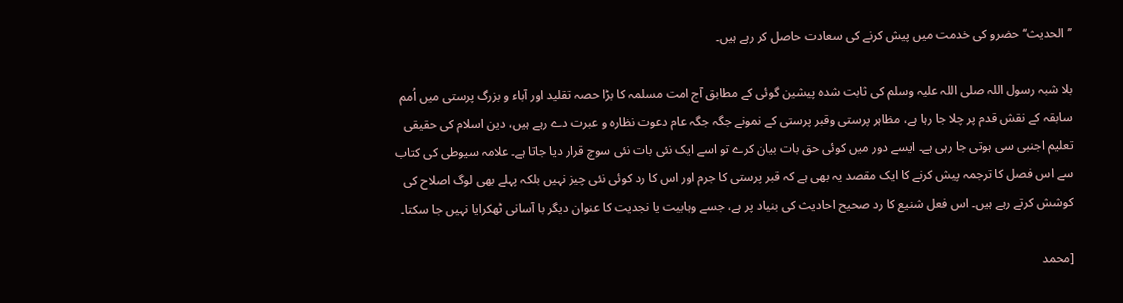’’الحدیث‘‘ حضرو کی خدمت میں پیش کرنے کی سعادت حاصل کر رہے ہیں۔

بلا شبہ رسول اللہ صلی اللہ علیہ وسلم کی ثابت شده پیشین گوئی کے مطابق آج امت مسلمہ کا بڑا حصہ تقلید اور آباء و بزرگ پرستی میں اُمم سابقہ کے نقش قدم پر چلا جا رہا ہے، مظاہر پرستی وقبر پرستی کے نمونے جگہ جگہ عام دعوت نظارہ و عبرت دے رہے ہیں، دین اسلام کی حقیقی تعلیم اجنبی سی ہوتی جا رہی ہے۔ ایسے دور میں کوئی حق بات بیان کرے تو اسے ایک نئی بات نئی سوچ قرار دیا جاتا ہے۔ علامہ سیوطی کی کتاب سے اس فصل کا ترجمہ پیش کرنے کا ایک مقصد یہ بھی ہے کہ قبر پرستی کا جرم اور اس کا رد کوئی نئی چیز نہیں بلکہ پہلے بھی لوگ اصلاح کی کوشش کرتے رہے ہیں۔ اس فعل شنیع کا رد صحیح احادیث کی بنیاد پر ہے، جسے وہابیت یا نجدیت کا عنوان دیگر با آسانی ٹھکرایا نہیں جا سکتا۔

[محمد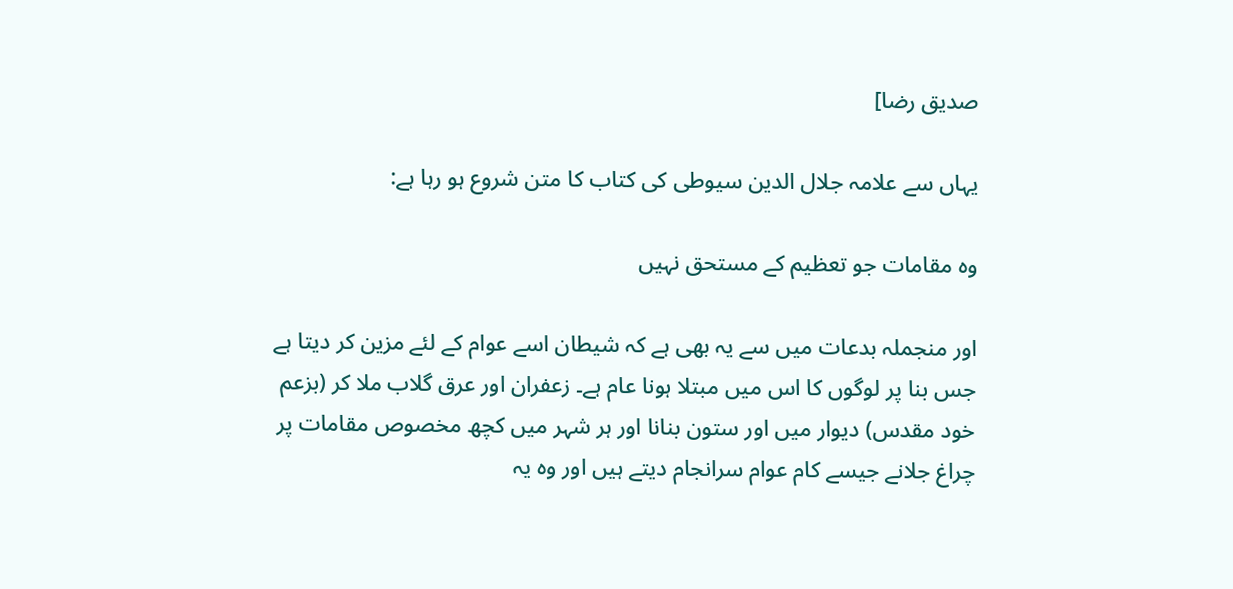صدیق رضا]

یہاں سے علامہ جلال الدین سیوطی کی کتاب کا متن شروع ہو رہا ہے:

وہ مقامات جو تعظیم کے مستحق نہیں

اور منجملہ بدعات میں سے یہ بھی ہے کہ شیطان اسے عوام کے لئے مزین کر دیتا ہے جس بنا پر لوگوں کا اس میں مبتلا ہونا عام ہے۔ زعفران اور عرق گلاب ملا کر (بزعم خود مقدس) دیوار میں اور ستون بنانا اور ہر شہر میں کچھ مخصوص مقامات پر چراغ جلانے جیسے کام عوام سرانجام دیتے ہیں اور وہ یہ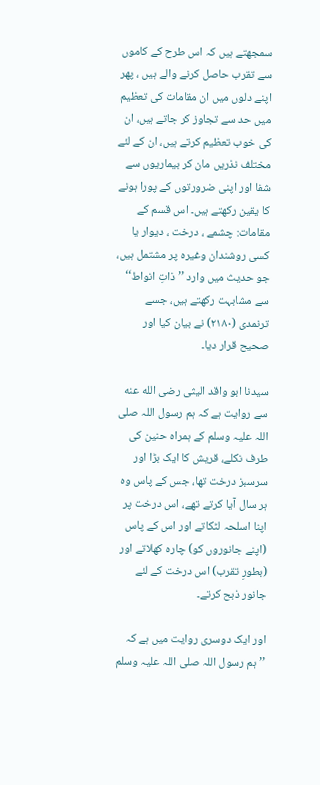سمجھتے ہیں کہ اس طرح کے کاموں سے تقرب حاصل کرنے والے ہیں ، پھر اپنے دلوں میں ان مقامات کی تعظیم میں حد سے تجاوز کر جاتے ہیں، ان کی خوب تعظیم کرتے ہیں، ان کے لئے مختلف نذریں مان کر بیماریوں سے شفا اور اپنی ضرورتوں کے پورا ہونے کا یقین رکھتے ہیں۔ اس قسم کے مقامات: چشمے ، درخت ، دیوار یا کسی روشندان وغیرہ پر مشتمل ہیں، جو حدیث میں وارد ’’ذاتِ انواط‘‘  سے مشابہت رکھتے ہیں، جسے ترنمدی (۲۱۸۰) نے بیان کیا اور صحیح قرار دیا۔

سیدنا ابو واقد الیثی رضی الله عنه سے روایت ہے کہ ہم رسول اللہ صلی اللہ علیہ وسلم کے ہمراہ حنین کی طرف نکلے، قریش کا ایک بڑا اور سرسبز درخت تھا، جس کے پاس وہ ہر سال آیا کرتے تھے، اس درخت پر اپنا اسلحہ لٹکاتے اور اس کے پاس (اپنے جانوروں کو) چارہ کھلاتے اور (بطورِ تقرب) اس درخت کے لئے جانور ذبح کرتے۔

اور ایک دوسری روایت میں ہے کہ ’’ہم رسول اللہ صلی اللہ علیہ وسلم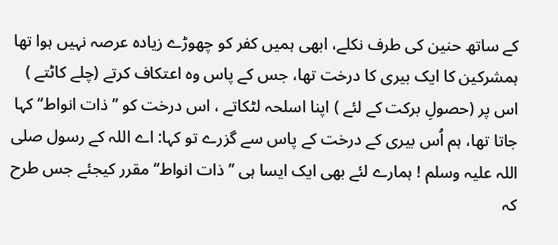کے ساتھ حنین کی طرف نکلے، ابھی ہمیں کفر کو چھوڑے زیادہ عرصہ نہیں ہوا تھا ہمشرکین کا ایک بیری کا درخت تھا، جس کے پاس وہ اعتکاف کرتے (چلے کاٹتے ) اس پر (حصولِ برکت کے لئے ) اپنا اسلحہ لٹکاتے ، اس درخت کو ’’ذات انواط‘‘ کہا جاتا تھا، ہم اُس بیری کے درخت کے پاس سے گزرے تو کہا: اے اللہ کے رسول صلی اللہ علیہ وسلم ! ہمارے لئے بھی ایک ایسا ہی ’’ذات انواط‘‘ مقرر کیجئے جس طرح کہ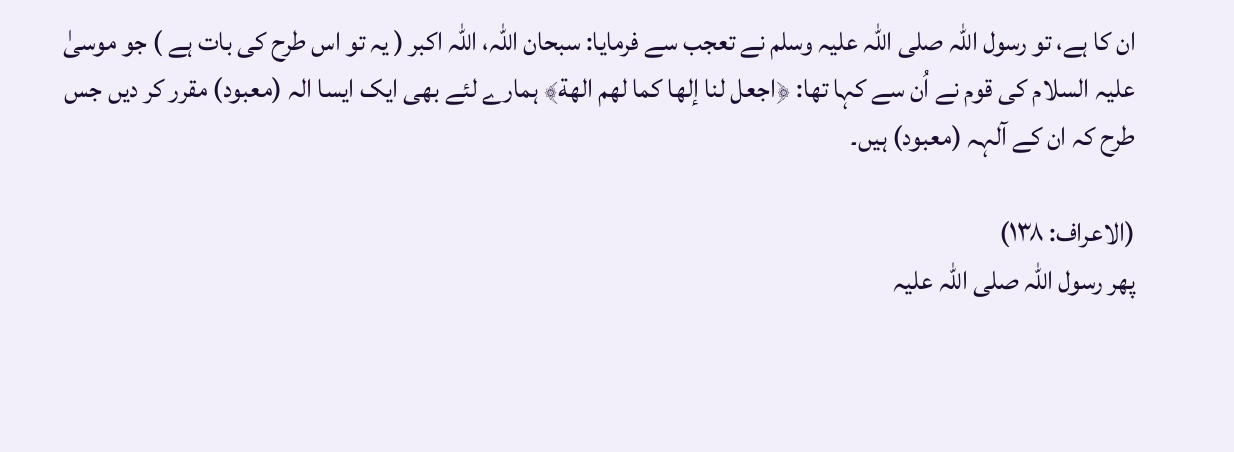ان کا ہے، تو رسول اللہ صلی اللہ علیہ وسلم نے تعجب سے فرمایا: سبحان اللہ، اللہ اکبر ( یہ تو اس طرح کی بات ہے ) جو موسیٰ علیہ السلام کی قوم نے اُن سے کہا تھا: ﴿اجعل لنا إلها كما لهم الهة﴾ ہمارے لئے بھی ایک ایسا الہ (معبود) مقرر کر دیں جس طرح کہ ان کے آلہہ (معبود) ہیں۔

(الاعراف: ۱۳۸)
پھر رسول اللہ صلی اللہ علیہ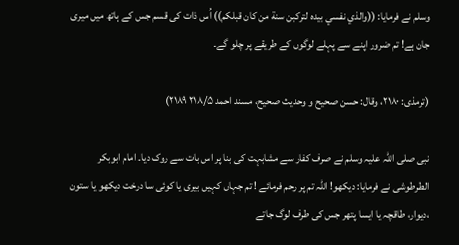وسلم نے فرمایا: ((والذي نفسي بيده لتركبن سنة من كان قبلكم)) اُس ذات کی قسم جس کے ہاتھ میں میری جان ہے! تم ضرور اپنے سے پہلے لوگوں کے طریقے پر چلو گے۔

(ترمذی: ۲۱۸۰، وقال: حسن صحیح و وحدیث صحیح، مسند احمد ۲۱۸/۵ ۲۱۸۹)

نبی صلی اللہ علیہ وسلم نے صرف کفار سے مشابہت کی بنا پر اس بات سے روک دیا۔ امام ابوبکر الطرطوشی نے فرمایا: دیکھو! اللہ تم پر رحم فرمائے ! تم جہاں کہیں بیری یا کوئی سا درخت دیکھو یا ستون ،دیوار، طاقچہ یا ایسا پتھر جس کی طرف لوگ جاتے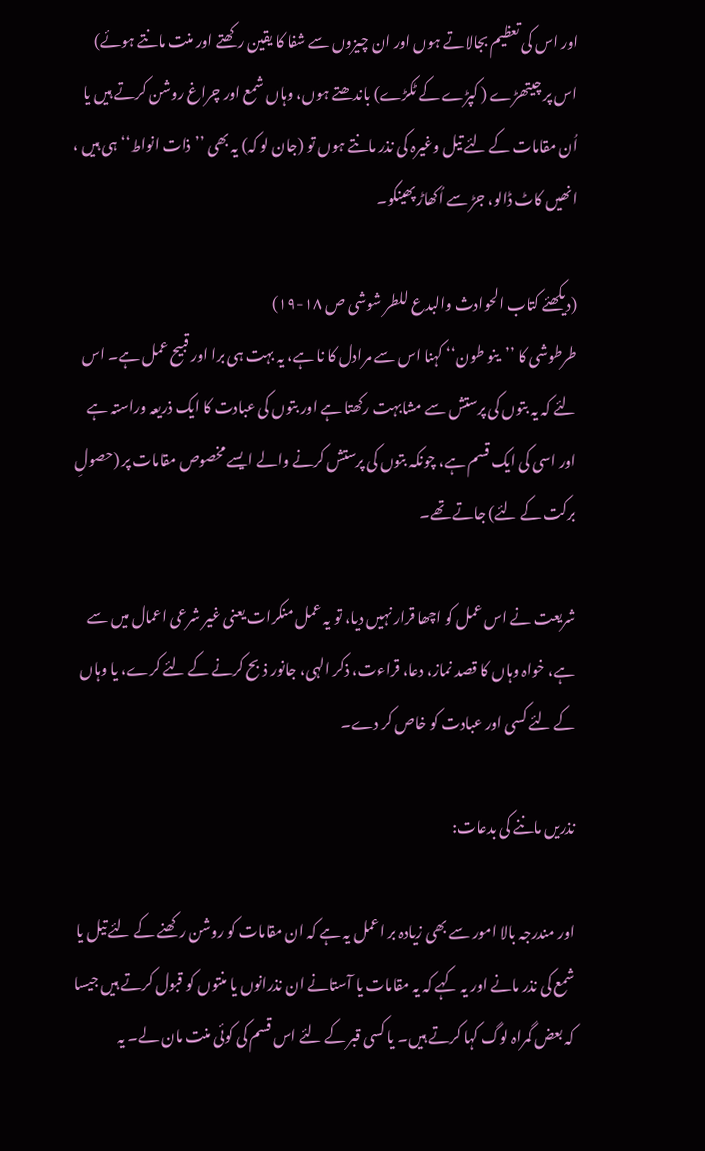اور اس کی تعظیم بجالاتے ہوں اور ان چیزوں سے شفا کا یقین رکھتے اور منت مانتے ہوئے) اس پر چیتھڑے ( کپڑے کے ٹکڑے) باندھتے ہوں، وہاں شمع اور چراغ روشن کرتے ہیں یا اُن مقامات کے لئے تیل وغیرہ کی نذر مانتے ہوں تو (جان لو کہ) یہ بھی ’’ذات انواط‘‘ ہی ہیں ، انھیں کاٹ ڈالو، جڑ سے اُکھاڑ پھینکو۔

(دیکھئے کتاب الحوادث والبدع للطر شوشی ص ۱۸-۱۹)
طرطوشی کا ’’ینو طون‘‘ کہنا اس سے مرادل کا نا ہے، یہ بہت ہی برا اور قبیح عمل ہے۔ اس لئے کہ یہ بتوں کی پرستش سے مشابہت رکھتا ہے اور بتوں کی عبادت کا ایک ذریعہ وراستہ ہے اور اسی کی ایک قسم ہے، چونکہ بتوں کی پرستش کرنے والے ایسے مخصوص مقامات پر (حصولِ برکت کے لئے) جاتے تھے۔

شریعت نے اس عمل کو اچھا قرار نہیں دیا، تو یہ عمل منکرات یعنی غیر شرعی اعمال میں سے ہے، خواہ وہاں کا قصد نماز، دعا، قراءت، ذکر الہی، جانور ذبح کرنے کے لئے کرے، یا وہاں کے لئے کسی اور عبادت کو خاص کر دے۔

نذریں ماننے کی بدعات:

اور مندرجہ بالا امور سے بھی زیادہ بر اعمل یہ ہے کہ ان مقامات کو روشن رکھنے کے لئے تیل یا شمع کی نذر مانے اور یہ کہے کہ یہ مقامات یا آستانے ان نذرانوں یا منتوں کو قبول کرتے ہیں جیسا کہ بعض گمراہ لوگ کہا کرتے ہیں۔ یا کسی قبر کے لئے اس قسم کی کوئی منت مان لے۔ یہ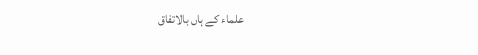علماء کے ہاں بالاتفاق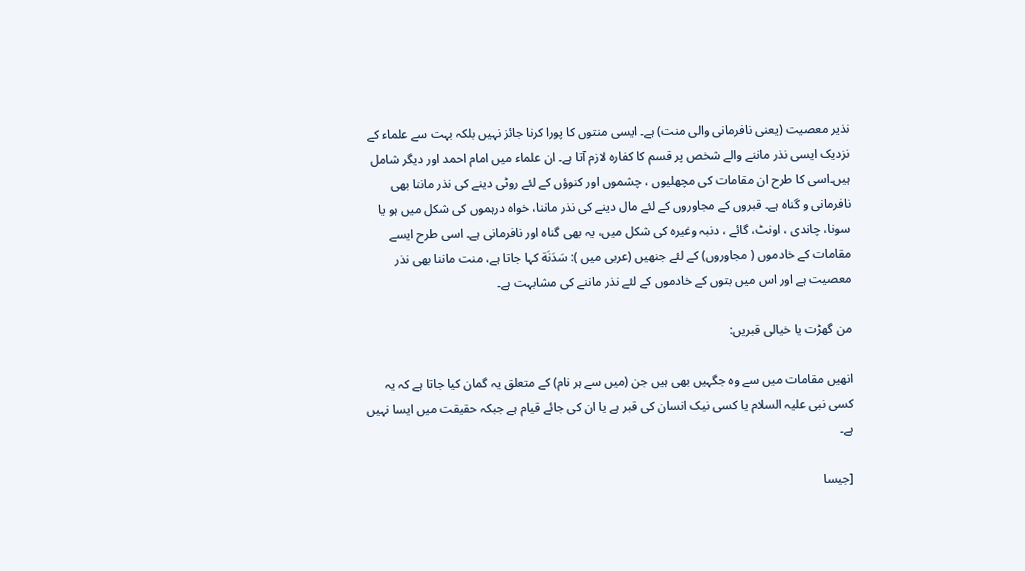نذیر معصیت (یعنی نافرمانی والی منت) ہے۔ ایسی منتوں کا پورا کرنا جائز نہیں بلکہ بہت سے علماء کے نزدیک ایسی نذر ماننے والے شخص پر قسم کا کفارہ لازم آتا ہے۔ ان علماء میں امام احمد اور دیگر شامل ہیں۔اسی کا طرح ان مقامات کی مچھلیوں ، چشموں اور کنوؤں کے لئے روٹی دینے کی نذر ماننا بھی نافرمانی و گناہ ہے۔ قبروں کے مجاوروں کے لئے مال دینے کی نذر ماننا، خواہ درہموں کی شکل میں ہو یا سونا، چاندی ، اونٹ، گائے ، دنبہ وغیرہ کی شکل میں، یہ بھی گناہ اور نافرمانی ہے۔ اسی طرح ایسے مقامات کے خادموں ( مجاوروں) کے لئے جنھیں (عربی میں ): سَدَنَة کہا جاتا ہے، منت ماننا بھی نذر معصیت ہے اور اس میں بتوں کے خادموں کے لئے نذر ماننے کی مشابہت ہے۔

من گھڑت یا خیالی قبریں:

انھیں مقامات میں سے وہ جگہیں بھی ہیں جن (میں سے ہر نام) کے متعلق یہ گمان کیا جاتا ہے کہ یہ کسی نبی علیہ السلام یا کسی نیک انسان کی قبر ہے یا ان کی جائے قیام ہے جبکہ حقیقت میں ایسا نہیں ہے۔

[جیسا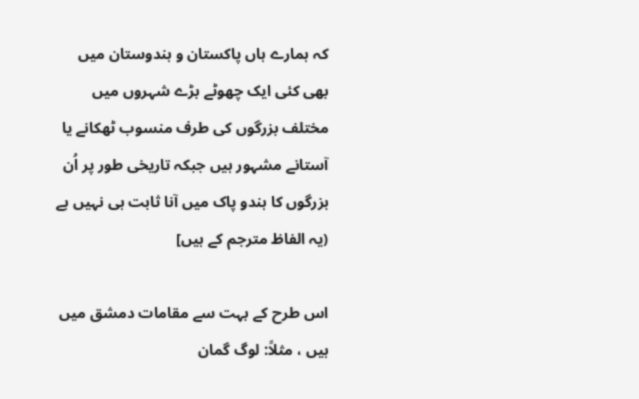کہ ہمارے ہاں پاکستان و ہندوستان میں بھی کئی ایک چھوٹے بڑے شہروں میں مختلف بزرگوں کی طرف منسوب ٹھکانے یا آستانے مشہور ہیں جبکہ تاریخی طور پر اُن بزرگوں کا ہندو پاک میں آنا ثابت ہی نہیں ہے (یہ الفاظ مترجم کے ہیں]

اس طرح کے بہت سے مقامات دمشق میں ہیں ، مثلاً: لوگ گمان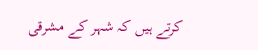کرتے ہیں کہ شہر کے مشرقی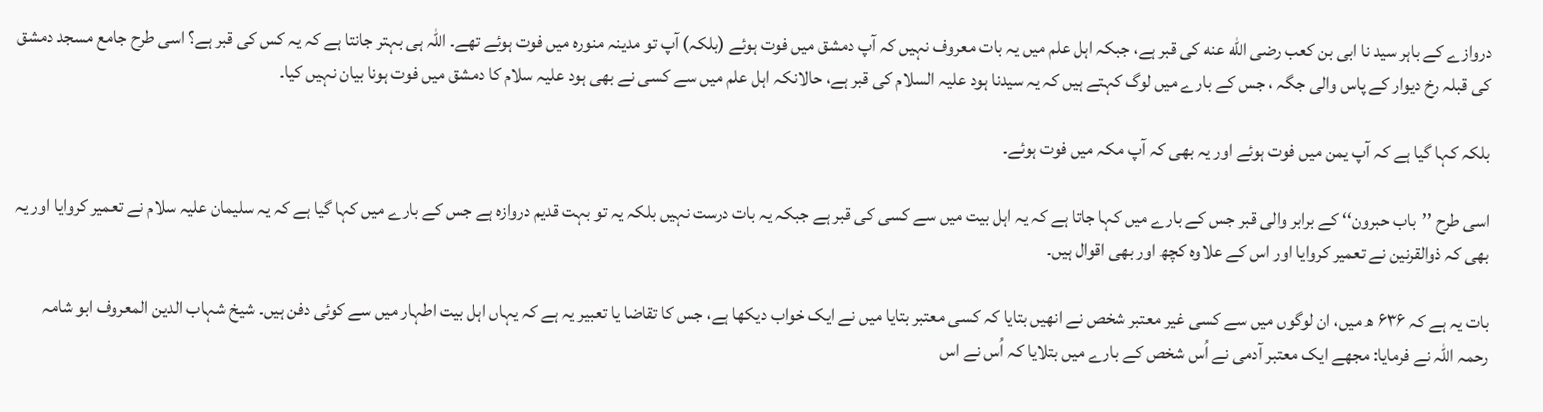دروازے کے باہر سید نا ابی بن کعب رضی الله عنه کی قبر ہے، جبکہ اہل علم میں یہ بات معروف نہیں کہ آپ دمشق میں فوت ہوئے (بلکہ) آپ تو مدینہ منورہ میں فوت ہوئے تھے۔ اللہ ہی بہتر جانتا ہے کہ یہ کس کی قبر ہے؟ اسی طرح جامع مسجد دمشق کی قبلہ رخ دیوار کے پاس والی جگہ ، جس کے بارے میں لوگ کہتے ہیں کہ یہ سیدنا ہود علیہ السلام کی قبر ہے، حالانکہ اہل علم میں سے کسی نے بھی ہود علیہ سلام کا دمشق میں فوت ہونا بیان نہیں کیا۔

بلکہ کہا گیا ہے کہ آپ یمن میں فوت ہوئے اور یہ بھی کہ آپ مکہ میں فوت ہوئے۔

اسی طرح ’’باب حبرون‘‘ کے برابر والی قبر جس کے بارے میں کہا جاتا ہے کہ یہ اہل بیت میں سے کسی کی قبر ہے جبکہ یہ بات درست نہیں بلکہ یہ تو بہت قدیم دروازہ ہے جس کے بارے میں کہا گیا ہے کہ یہ سلیمان علیہ سلام نے تعمیر کروایا اور یہ بھی کہ ذوالقرنین نے تعمیر کروایا اور اس کے علاوہ کچھ اور بھی اقوال ہیں۔

بات یہ ہے کہ ۶۳۶ ھ میں، ان لوگوں میں سے کسی غیر معتبر شخص نے انھیں بتایا کہ کسی معتبر بتایا میں نے ایک خواب دیکھا ہے، جس کا تقاضا یا تعبیر یہ ہے کہ یہاں اہل بیت اطہار میں سے کوئی دفن ہیں۔ شیخ شہاب الدین المعروف ابو شامہ رحمہ اللہ نے فرمایا: مجھے ایک معتبر آدمی نے اُس شخص کے بارے میں بتلایا کہ اُس نے اس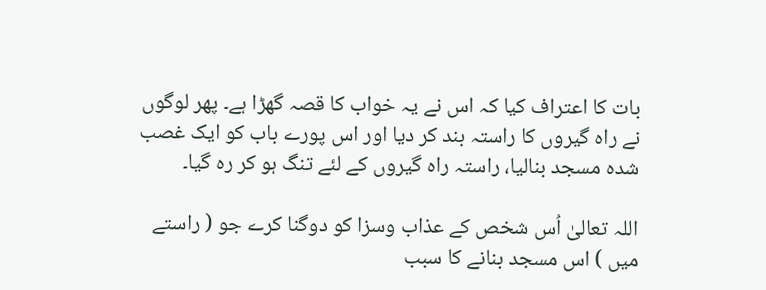بات کا اعتراف کیا کہ اس نے یہ خواب کا قصہ گھڑا ہے۔ پھر لوگوں نے راہ گیروں کا راستہ بند کر دیا اور اس پورے باب کو ایک غصب شده مسجد بنالیا، راستہ راہ گیروں کے لئے تنگ ہو کر رہ گیا۔

اللہ تعالیٰ اُس شخص کے عذاب وسزا کو دوگنا کرے جو ( راستے میں ) اس مسجد بنانے کا سبب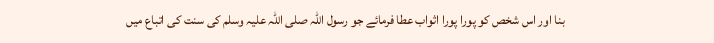بنا اور اس شخص کو پورا پورا اثواب عطا فرمائے جو رسول اللہ صلی اللہ علیہ وسلم کی سنت کی اتباع میں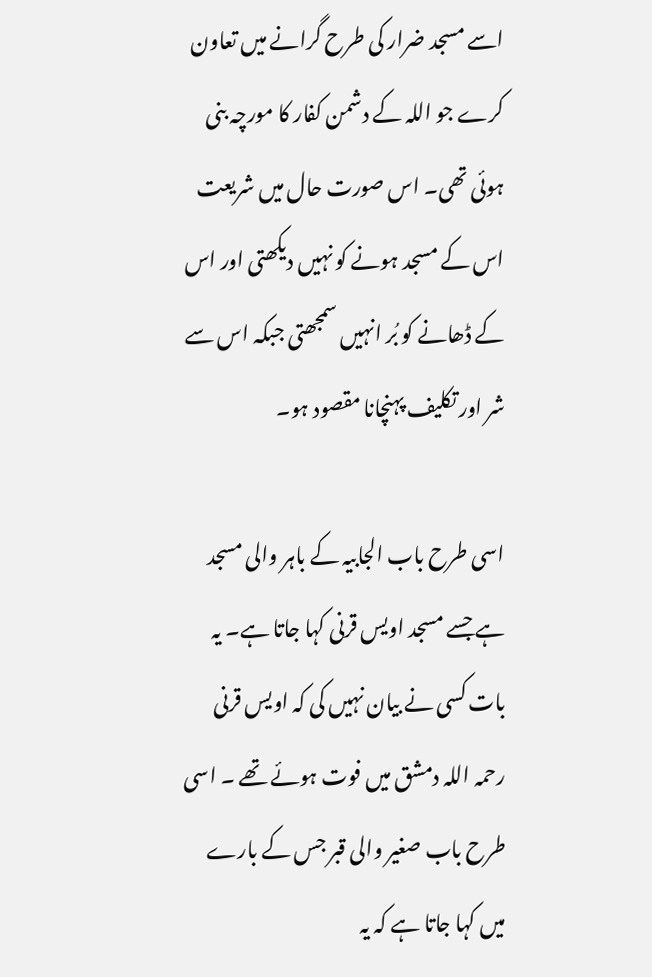اسے مسجد ضرار کی طرح گرانے میں تعاون کرے جو اللہ کے دشمن کفار کا مورچہ بنی ہوئی تھی۔ اس صورت حال میں شریعت اس کے مسجد ہونے کو نہیں دیکھتی اور اس کے ڈھانے کو بُر انہیں سمجھتی جبکہ اس سے شر اور تکلیف پہنچانا مقصود ہو۔

اسی طرح باب الجابیہ کے باہر والی مسجد ہے جسے مسجد اویس قرنی کہا جاتا ہے۔ یہ بات کسی نے بیان نہیں کی کہ اویس قرنی رحمہ اللہ دمشق میں فوت ہوئے تھے ۔ اسی طرح باب صغیر والی قبر جس کے بارے میں کہا جاتا ہے کہ یہ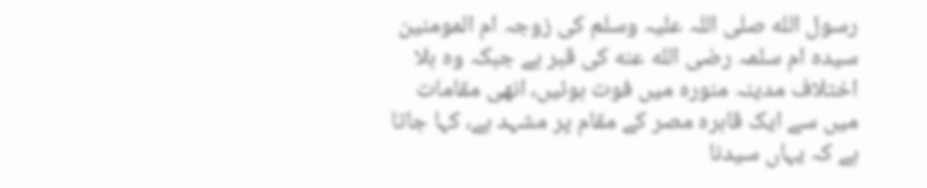رسول الله صلی اللہ علیہ وسلم کی زوجہ ام المومنین سیدہ ام سلمہ رضی الله عنه کی قبر ہے جبکہ وہ بلا اختلاف مدینہ منورہ میں فوت ہوئیں، انھی مقامات میں سے ایک قاہرہ مصر کے مقام پر مشہد ہے، کہا جاتا ہے کہ یہاں سیدنا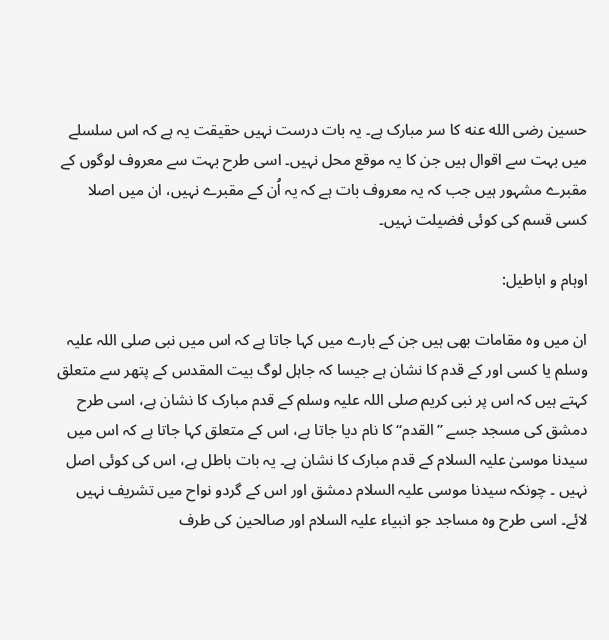حسین رضی الله عنه کا سر مبارک ہے۔ یہ بات درست نہیں حقیقت یہ ہے کہ اس سلسلے میں بہت سے اقوال ہیں جن کا یہ موقع محل نہیں۔ اسی طرح بہت سے معروف لوگوں کے مقبرے مشہور ہیں جب کہ یہ معروف بات ہے کہ یہ اُن کے مقبرے نہیں، ان میں اصلا کسی قسم کی کوئی فضیلت نہیں۔

اوہام و اباطیل:

ان میں وہ مقامات بھی ہیں جن کے بارے میں کہا جاتا ہے کہ اس میں نبی صلی اللہ علیہ وسلم یا کسی اور کے قدم کا نشان ہے جیسا کہ جاہل لوگ بیت المقدس کے پتھر سے متعلق کہتے ہیں کہ اس پر نبی کریم صلی اللہ علیہ وسلم کے قدم مبارک کا نشان ہے، اسی طرح دمشق کی مسجد جسے ’’القدم‘‘ کا نام دیا جاتا ہے، اس کے متعلق کہا جاتا ہے کہ اس میں سیدنا موسیٰ علیہ السلام کے قدم مبارک کا نشان ہے۔ یہ بات باطل ہے، اس کی کوئی اصل نہیں ۔ چونکہ سیدنا موسی علیہ السلام دمشق اور اس کے گردو نواح میں تشریف نہیں لائے۔ اسی طرح وہ مساجد جو انبیاء علیہ السلام اور صالحین کی طرف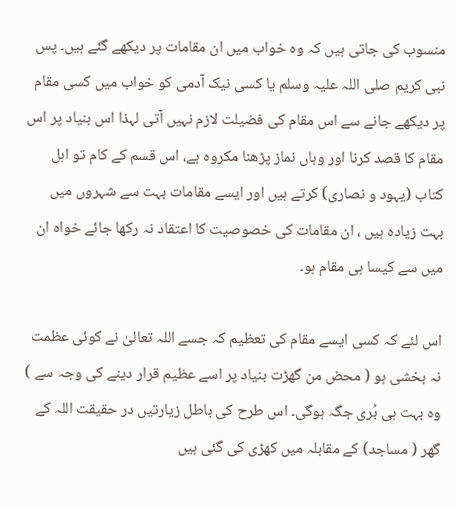منسوب کی جاتی ہیں کہ وہ خواب میں ان مقامات پر دیکھے گئے ہیں۔ پس نبی کریم صلی اللہ علیہ وسلم یا کسی نیک آدمی کو خواب میں کسی مقام پر دیکھے جانے سے اس مقام کی فضیلت لازم نہیں آتی لہذا اس بنیاد پر اس مقام کا قصد کرنا اور وہاں نماز پڑھنا مکروہ ہے، اس قسم کے کام تو اہل کتاب (یہود و نصاری) کرتے ہیں اور ایسے مقامات بہت سے شہروں میں بہت زیادہ ہیں ، ان مقامات کی خصوصیت کا اعتقاد نہ رکھا جائے خواہ ان میں سے کیسا ہی مقام ہو۔

اس لئے کہ کسی ایسے مقام کی تعظیم کہ جسے اللہ تعالیٰ نے کوئی عظمت نہ بخشی ہو ( محض من گھڑت بنیاد پر اسے عظیم قرار دینے کی وجہ سے ) وہ بہت ہی بُری جگہ ہوگی۔ اس طرح کی باطل زیارتیں در حقیقت اللہ کے گھر ( مساجد) کے مقابلہ میں کھڑی کی گئی ہیں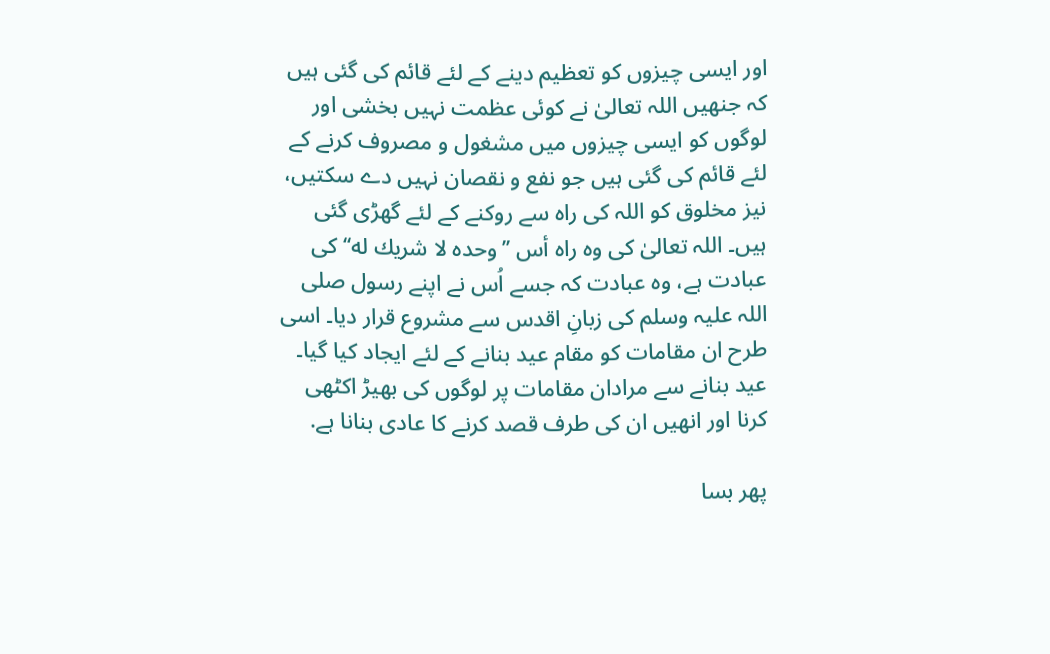اور ایسی چیزوں کو تعظیم دینے کے لئے قائم کی گئی ہیں کہ جنھیں اللہ تعالیٰ نے کوئی عظمت نہیں بخشی اور لوگوں کو ایسی چیزوں میں مشغول و مصروف کرنے کے لئے قائم کی گئی ہیں جو نفع و نقصان نہیں دے سکتیں، نیز مخلوق کو اللہ کی راہ سے روکنے کے لئے گھڑی گئی ہیں۔ اللہ تعالیٰ کی وہ راه أس ’’وحده لا شريك له‘‘ کی عبادت ہے، وہ عبادت کہ جسے اُس نے اپنے رسول صلی اللہ علیہ وسلم کی زبانِ اقدس سے مشروع قرار دیا۔ اسی طرح ان مقامات کو مقام عید بنانے کے لئے ایجاد کیا گیا۔ عید بنانے سے مرادان مقامات پر لوگوں کی بھیڑ اکٹھی کرنا اور انھیں ان کی طرف قصد کرنے کا عادی بنانا ہے.

پھر بسا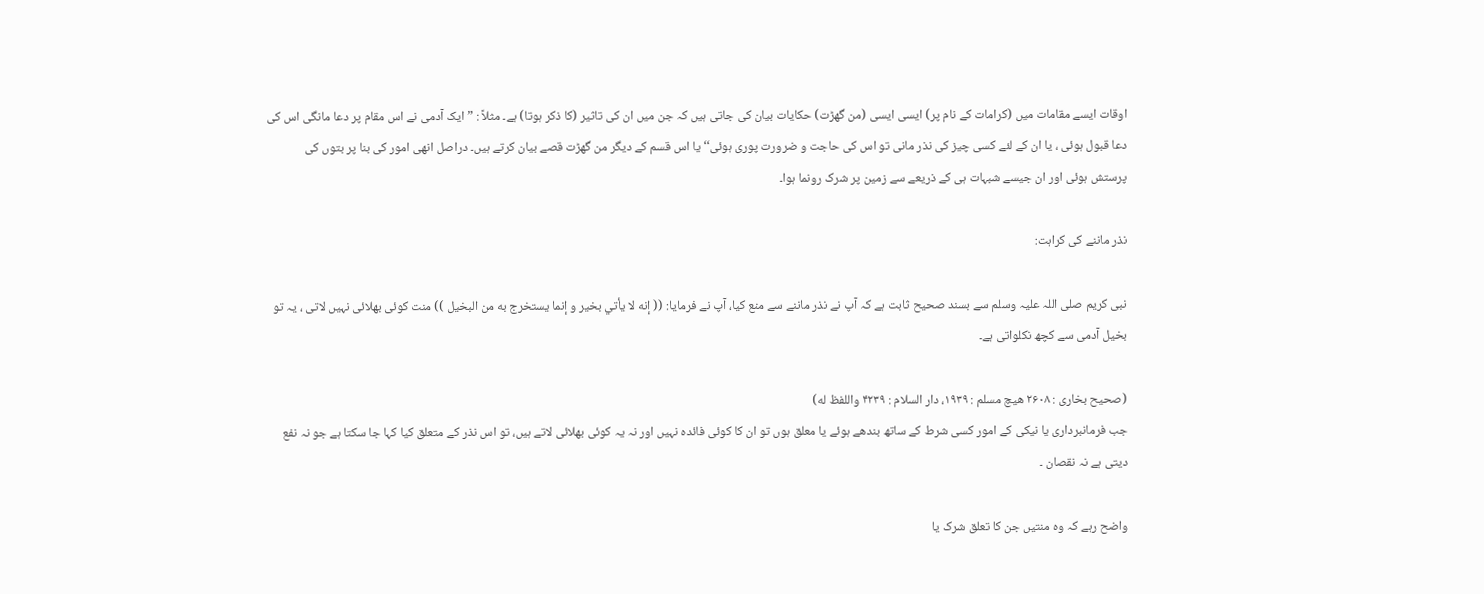اوقات ایسے مقامات میں (کرامات کے نام پر) ایسی ایسی (من گھڑت) حکایات بیان کی جاتی ہیں کہ جن میں ان کی تاثیر (کا ذکر ہوتا) ہے۔ مثلاً : ” ایک آدمی نے اس مقام پر دعا مانگی اس کی دعا قبول ہوئی ، یا ان کے لئے کسی چیز کی نذر مانی تو اس کی حاجت و ضرورت پوری ہوئی‘‘ یا اس قسم کے دیگر من گھڑت قصے بیان کرتے ہیں۔ دراصل انھی امور کی بنا پر بتوں کی پرستش ہوئی اور ان جیسے شبہات ہی کے ذریعے سے زمین پر شرک رونما ہوا۔

نذر ماننے کی کراہت:

نبی کریم صلی اللہ علیہ وسلم سے بسند صحیح ثابت ہے کہ آپ نے نذر ماننے سے منع کیا، آپ نے فرمایا: (( إنه لا يأتي بخير و إنما يستخرج به من البخيل )) منت کوئی بھلائی نہیں لاتی ، یہ تو بخیل آدمی سے کچھ نکلواتی ہے۔

(صحیح بخاری : ۲۶۰۸ هیچ مسلم : ۱۹۳۹، دار السلام : ۴۲۳۹ واللفظ له)
جب فرمانبرداری یا نیکی کے امور کسی شرط کے ساتھ بندھے ہوئے یا معلق ہوں تو ان کا کوئی فائدہ نہیں اور نہ یہ کوئی بھلائی لاتے ہیں، تو اس نذر کے متعلق کیا کہا جا سکتا ہے جو نہ نفع دیتی ہے نہ نقصان ۔

واضح رہے کہ وہ منتیں جن کا تعلق شرک یا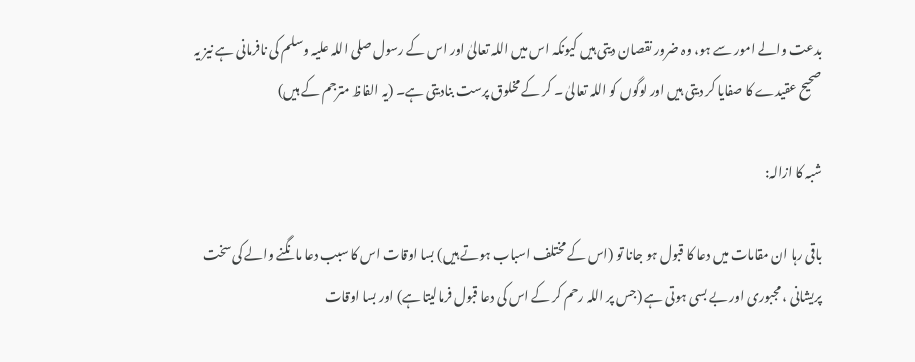بدعت والے امور سے ہو، وہ ضرور نقصان دیتی ہیں کیونکہ اس میں اللہ تعالیٰ اور اس کے رسول صلی اللہ علیہ وسلم کی نافرمانی ہے نیز یہ صحیح عقیدے کا صفایا کر دیتی ہیں اور لوگوں کو اللہ تعالیٰ ۔ کر کے مخلوق پرست بنادیتی ہے۔ (یہ الفاظ مترجم کے ہیں)

شبہ کا ازالہ:

باقی رہا ان مقامات میں دعا کا قبول ہو جانا تو (اس کے مختلف اسباب ہوتے ہیں) بسا اوقات اس کا سبب دعا مانگنے والے کی سخت پریشانی ، مجبوری اور بے بسی ہوتی ہے (جس پر اللہ رحم کر کے اس کی دعا قبول فرمالیتا ہے) اور بسا اوقات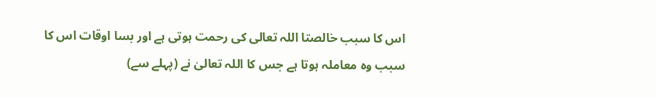اس کا سبب خالصتا اللہ تعالی کی رحمت ہوتی ہے اور بسا اوقات اس کا سبب وہ معاملہ ہوتا ہے جس کا اللہ تعالیٰ نے (پہلے سے)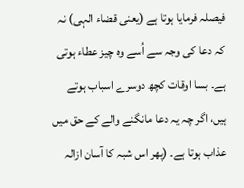فیصلہ فرمایا ہوتا ہے (یعنی قضاء الہی) نہ کہ دعا کی وجہ سے اُسے وہ چیز عطاء ہوتی ہے۔ بسا اوقات کچھ دوسرے اسباب ہوتے ہیں، اگر چہ یہ دعا مانگنے والے کے حق میں عذاب ہوتا ہے۔ (پھر اس شبہ کا آسان ازالہ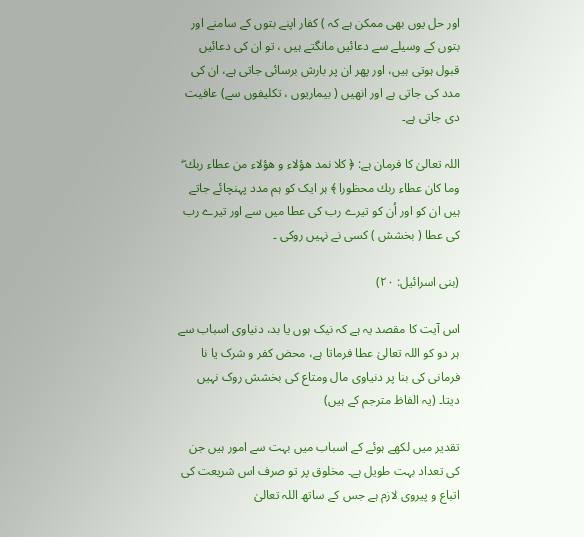اور حل یوں بھی ممکن ہے کہ ) کفار اپنے بتوں کے سامنے اور بتوں کے وسیلے سے دعائیں مانگتے ہیں ، تو ان کی دعائیں قبول ہوتی ہیں، اور پھر ان پر بارش برسائی جاتی ہے، ان کی مدد کی جاتی ہے اور انھیں ( بیماریوں ، تکلیفوں سے) عافیت دی جاتی ہے۔

اللہ تعالیٰ کا فرمان ہے: ﴿ كلا نمد هؤلاء و هؤلاء من عطاء ربك ۖ وما كان عطاء ربك محظورا ﴾ ہر ایک کو ہم مدد پہنچائے جاتے ہیں ان کو اور اُن کو تیرے رب کی عطا میں سے اور تیرے رب کی عطا ( بخشش ) کسی نے نہیں روکی ۔

(بنی اسرائیل: ۲۰)

اس آیت کا مقصد یہ ہے کہ نیک ہوں یا بد، دنیاوی اسباب سے ہر دو کو اللہ تعالیٰ عطا فرماتا ہے، محض کفر و شرک یا نا فرمانی کی بنا پر دنیاوی مال ومتاع کی بخشش روک نہیں دیتا۔ (یہ الفاظ مترجم کے ہیں)

تقدیر میں لکھے ہوئے کے اسباب میں بہت سے امور ہیں جن کی تعداد بہت طویل ہے۔ مخلوق پر تو صرف اس شریعت کی اتباع و پیروی لازم ہے جس کے ساتھ اللہ تعالیٰ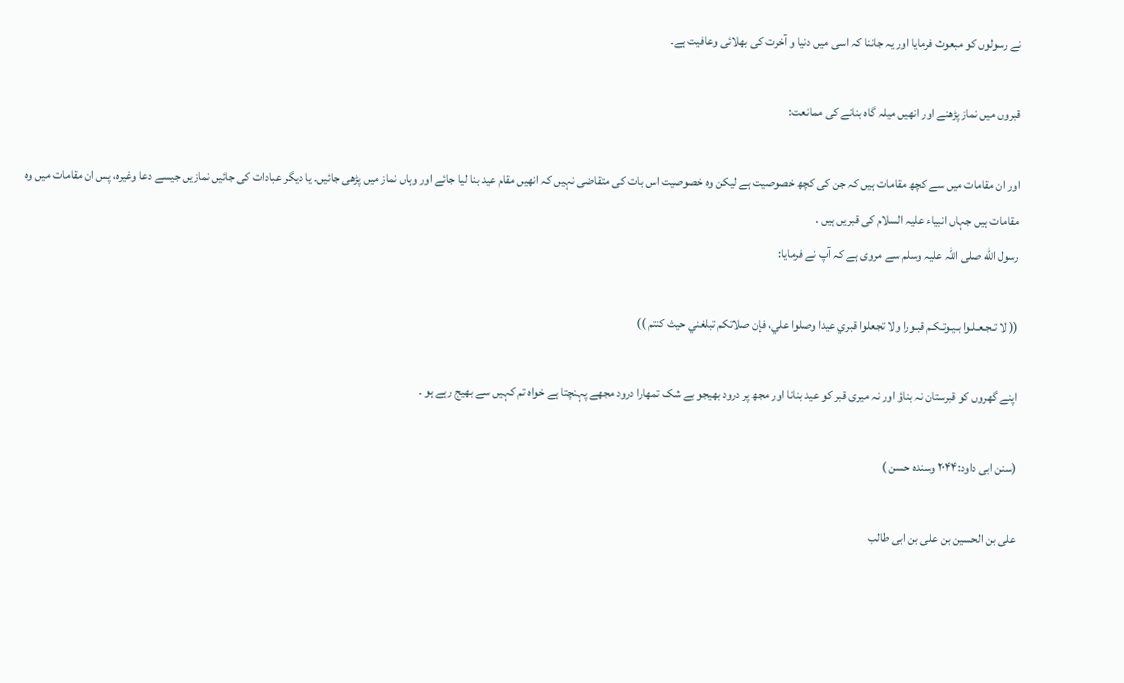نے رسولوں کو مبعوث فرمایا اور یہ جاننا کہ اسی میں دنیا و آخرت کی بھلائی وعافیت ہے۔

قبروں میں نماز پڑھنے اور انھیں میلہ گاہ بنانے کی ممانعت:

اور ان مقامات میں سے کچھ مقامات ہیں کہ جن کی کچھ خصوصیت ہے لیکن وہ خصوصیت اس بات کی متقاضی نہیں کہ انھیں مقام عید بنا لیا جائے اور وہاں نماز میں پڑھی جائیں۔ یا دیگر عبادات کی جائیں نمازیں جیسے دعا وغیرہ، پس ان مقامات میں وہ مقامات ہیں جہاں انبیاء علیہ السلام کی قبریں ہیں .
رسول الله صلی اللہ علیہ وسلم سے مروی ہے کہ آپ نے فرمایا:

(( لا تـجـعـلـوا بـيـوتـكـم قبـورا ولا تجعلوا قبري عيدا وصلوا علي، فإن صلاتكم تبلغني حيث كنتم ))

اپنے گھروں کو قبرستان نہ بناؤ اور نہ میری قبر کو عید بنانا اور مجھ پر درود بھیجو بے شک تمھارا درود مجھے پہنچتا ہے خواہ تم کہیں سے بھیج رہے ہو ۔

(سنن ابی داود:۲۰۴۴ وسندہ حسن )

علی بن الحسین بن علی بن ابی طالب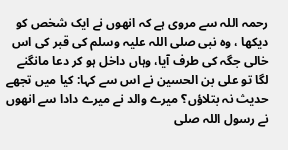رحمہ اللہ سے مروی ہے کہ انھوں نے ایک شخص کو دیکھا ، وہ نبی صلی اللہ علیہ وسلم کی قبر کی اس خالی جگہ کی طرف آیا، وہاں داخل ہو کر دعا مانگنے لگا تو علی بن الحسین نے اس سے کہا: کیا میں تجھے حدیث نہ بتلاؤں؟ میرے والد نے میرے دادا سے انھوں نے رسول اللہ صلی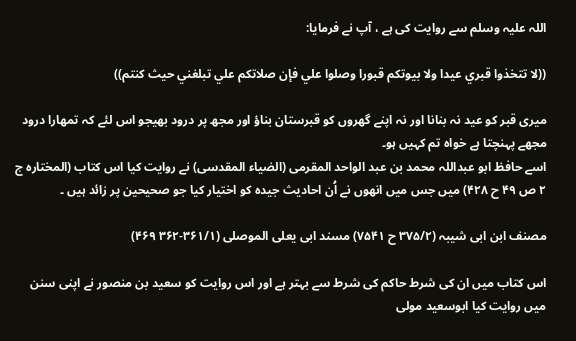اللہ علیہ وسلم سے روایت کی ہے ، آپ نے فرمایا:

((لا تتخذوا قبري عيدا ولا بيوتكم قبورا وصلوا علي فإن صلاتكم علي تبلغني حيث كنتم))

میری قبر کو عید نہ بنانا اور نہ اپنے گھروں کو قبرستان بناؤ اور مجھ پر درود بھیجو اس لئے کہ تمھارا درود مجھے پہنچتا ہے خواہ تم کہیں ہو۔
اسے حافظ ابو عبداللہ محمد بن عبد الواحد المقرمی (الضیاء المقدسی) نے روایت کیا اس کتاب (المختاره ج ۲ ص ۴۹ ح ۴۲۸) میں جس میں انھوں نے اُن احادیث جیدہ کو اختیار کیا جو صحیحین پر زائد ہیں ۔

مصنف ابن ابی شیبہ (۳۷۵/۲ ح ۷۵۴۱) مسند ابی یعلی الموصلی (۳۶۱/۱-۳۶۲ ۴۶۹)

اس کتاب میں ان کی شرط حاکم کی شرط سے بہتر ہے اور اس روایت کو سعید بن منصور نے اپنی سنن میں روایت کیا ابوسعید مولی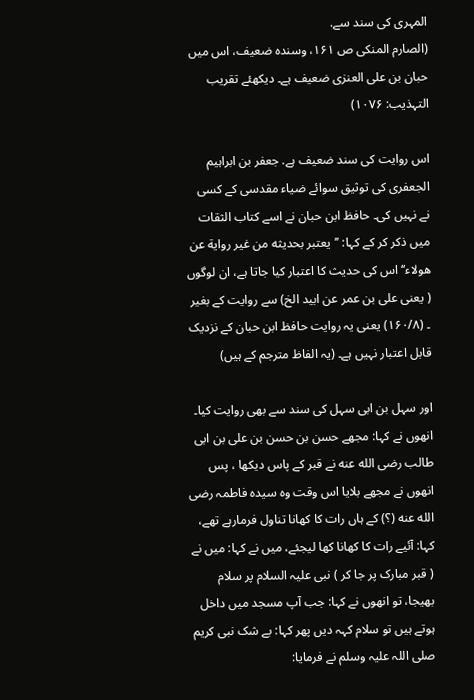المہری کی سند سے.
(الصارم المنکی ص ۱۶۱، وسندہ ضعیف، اس میں حبان بن علی العنزی ضعیف ہے۔ دیکھئے تقریب التہذیب: ۱۰۷۶)

اس روایت کی سند ضعیف ہے. جعفر بن ابراہیم الجعفری کی توثیق سوائے ضیاء مقدسی کے کسی نے نہیں کی۔ حافظ ابن حبان نے اسے کتاب الثقات میں ذکر کر کے کہا: ’’یعتبر بحديثه من غير رواية عن هولاء‘‘ اس کی حدیث کا اعتبار کیا جاتا ہے، ان لوگوں ( یعنی علی بن عمر عن ابید الخ) سے روایت کے بغیر ۔ (۱۶۰/۸) یعنی یہ روایت حافظ ابن حبان کے نزدیک قابل اعتبار نہیں ہے۔ (یہ الفاظ مترجم کے ہیں)

اور سہل بن ابی سہل کی سند سے بھی روایت کیا۔ انھوں نے کہا: مجھے حسن بن حسن بن علی بن ابی طالب رضی الله عنه نے قبر کے پاس دیکھا ، پس انھوں نے مجھے بلایا اس وقت وہ سیدہ فاطمہ رضی الله عنه (؟) کے ہاں رات کا کھانا تناول فرمارہے تھے، کہا: آئیے رات کا کھانا کھا لیجئے، میں نے کہا: میں نے ( قبر مبارک پر جا کر ) نبی علیہ السلام پر سلام بھیجا، تو انھوں نے کہا: جب آپ مسجد میں داخل ہوتے ہیں تو سلام کہہ دیں پھر کہا: بے شک نبی کریم صلی اللہ علیہ وسلم نے فرمایا: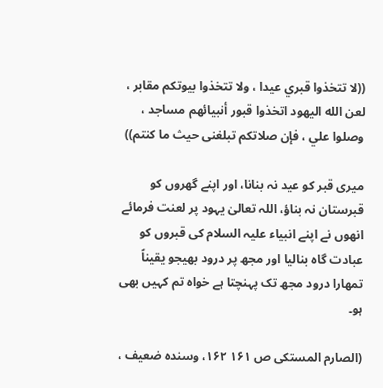((لا تتخذوا قبري عيدا ، ولا تتخذوا بيوتكم مقابر ، لعن الله اليهود اتخذوا قبور أنبيائهم مساجد ، وصلوا علي ، فإن صلاتكم تبلغنى حيث ما کنتم))

میری قبر کو عید نہ بنانا، اور اپنے گھروں کو قبرستان نہ بناؤ، اللہ تعالیٰ یہود پر لعنت فرمائے انھوں نے اپنے انبیاء علیہ السلام کی قبروں کو عبادت گاہ بنالیا اور مجھ پر درود بھیجو یقیناً تمھارا درود مجھ تک پہنچتا ہے خواہ تم کہیں بھی ہو۔

(الصارم المستکی ص ۱۶۱ ۱۶۲، وسندہ ضعیف ،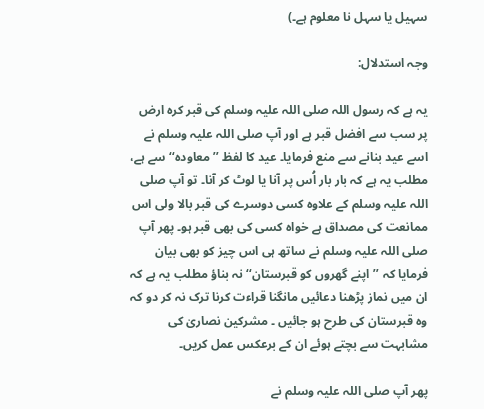سہیل یا سہل نا معلوم ہے۔)

وجہ استدلال:

یہ ہے کہ رسول اللہ صلی اللہ علیہ وسلم کی قبر کرہ ارض پر سب سے افضل قبر ہے اور آپ صلی اللہ علیہ وسلم نے اسے عید بنانے سے منع فرمایا۔ عید کا لفظ ’’معاودہ‘‘ سے ہے، مطلب یہ ہے کہ بار بار اُس پر آنا یا لوٹ کر آنا۔ تو آپ صلی اللہ علیہ وسلم کے علاوہ کسی دوسرے کی قبر بالا ولی اس ممانعت کی مصداق ہے خواہ کسی کی بھی قبر ہو۔ پھر آپ صلی اللہ علیہ وسلم نے ساتھ ہی اس چیز کو بھی بیان فرمایا کہ ’’اپنے گھروں کو قبرستان‘‘ نہ بناؤ مطلب یہ ہے کہ ان میں نماز پڑھنا دعائیں مانگنا قراءت کرنا ترک نہ کر دو کہ وہ قبرستان کی طرح ہو جائیں ۔ مشرکین نصاریٰ کی مشابہت سے بچتے ہوئے ان کے برعکس عمل کریں۔

پھر آپ صلی اللہ علیہ وسلم نے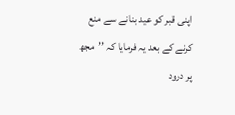اپنی قبر کو عید بنانے سے منع کرنے کے بعد یہ فرمایا کہ ’’مجھ پر درود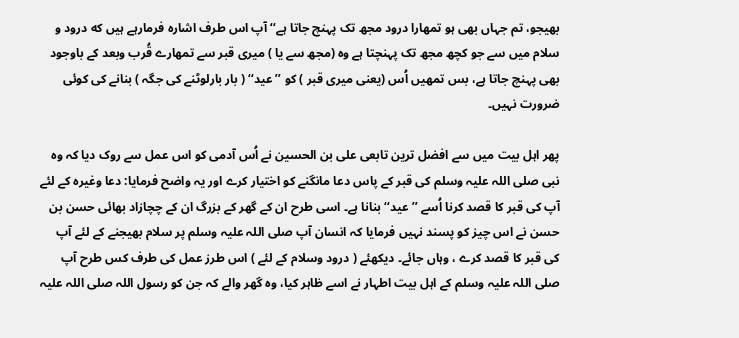بھیجو، تم جہاں بھی ہو تمھارا درود مجھ تک پہنچ جاتا ہے‘‘ آپ اس طرف اشارہ فرمارہے ہیں که درود و سلام میں سے جو کچھ مجھ تک پہنچتا ہے وہ (مجھ سے یا ) میری قبر سے تمھارے قُرب وبعد کے باوجود بھی پہنچ جاتا ہے، بس تمھیں اُس (یعنی میری قبر ) کو ’’عید‘‘ ( بار بارلوٹنے کی جگہ ) بنانے کی کوئی ضرورت نہیں۔

پھر اہل بیت میں سے افضل ترین تابعی علی بن الحسین نے اُس آدمی کو اس عمل سے روک دیا کہ وہ نبی صلی اللہ علیہ وسلم کی قبر کے پاس دعا مانگنے کو اختیار کرے اور یہ واضح فرمایا: دعا وغیرہ کے لئے آپ کی قبر کا قصد کرنا اُسے ’’عید‘‘ بنانا ہے۔ اسی طرح ان کے گھر کے بزرگ ان کے چچازاد بھائی حسن بن حسن نے اس چیز کو پسند نہیں فرمایا کہ انسان آپ صلی اللہ علیہ وسلم پر سلام بھیجنے کے لئے آپ کی قبر کا قصد کرے ، وہاں جائے۔ دیکھئے ( درود وسلام کے لئے ) اس طرز عمل کی طرف کس طرح آپ صلی اللہ علیہ وسلم کے اہل بیت اطہار نے اسے ظاہر کیا، وہ گھر والے کہ جن کو رسول اللہ صلی اللہ علیہ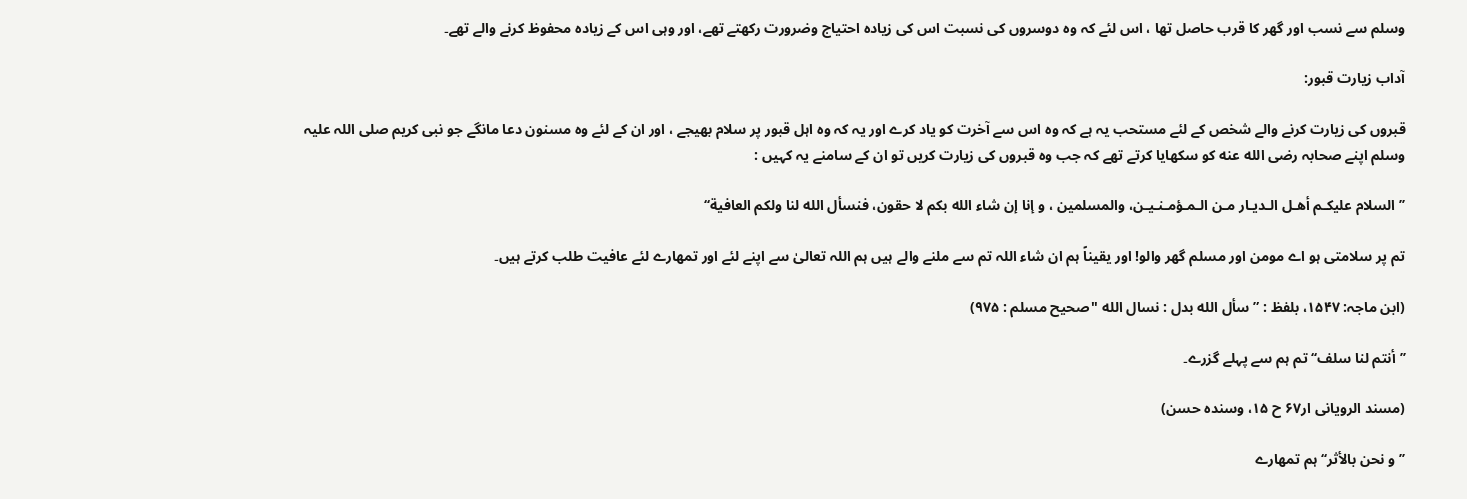وسلم سے نسب اور گھر کا قرب حاصل تھا ، اس لئے کہ وہ دوسروں کی نسبت اس کی زیادہ احتیاج وضرورت رکھتے تھے، اور وہی اس کے زیادہ محفوظ کرنے والے تھے۔

آداب زیارت قبور:

قبروں کی زیارت کرنے والے شخص کے لئے مستحب یہ ہے کہ وہ اس سے آخرت کو یاد کرے اور یہ کہ وہ اہل قبور پر سلام بھیجے ، اور ان کے لئے وہ مسنون دعا مانگے جو نبی کریم صلی اللہ علیہ وسلم اپنے صحابہ رضی الله عنه کو سکھایا کرتے تھے کہ جب وہ قبروں کی زیارت کریں تو ان کے سامنے یہ کہیں :

’’السلام عليكـم أهـل الـديـار مـن الـمـؤمـنـيـن، والمسلمين ، و إنا إن شاء الله بكم لا حقون، فنسأل الله لنا ولكم العافية‘‘

تم پر سلامتی ہو اے مومن اور مسلم گھر والو! اور یقیناً ہم ان شاء اللہ تم سے ملنے والے ہیں ہم اللہ تعالیٰ سے اپنے لئے اور تمھارے لئے عافیت طلب کرتے ہیں۔

(ابن ماجہ: ۱۵۴۷، بلفظ : ” سأل الله بدل : نسال الله "صحیح مسلم : ۹۷۵)

’’أنتم لنا سلف‘‘ تم ہم سے پہلے گزرے۔

(مسند الرویانی ار۶۷ ح ۱۵، وسندہ حسن)

’’و نحن بالأثر‘‘ ہم تمھارے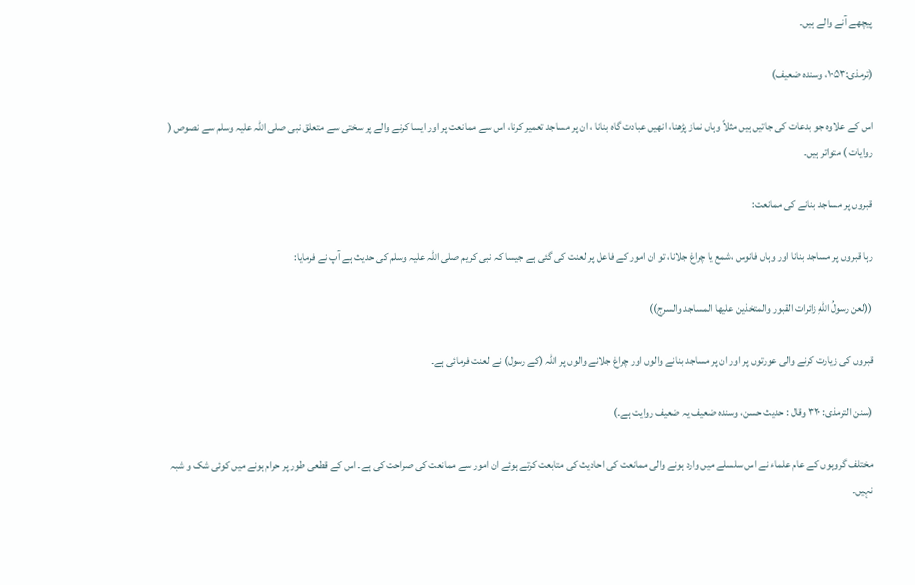پیچھے آنے والے ہیں۔

(ترمذی:۱۰۵۳، وسندہ ضعیف)

اس کے علاوہ جو بدعات کی جاتیں ہیں مثلاً وہاں نماز پڑھنا، انھیں عبادت گاہ بنانا ، ان پر مساجد تعمیر کرنا، اس سے ممانعت پر اور ایسا کرنے والے پر سختی سے متعلق نبی صلی اللہ علیہ وسلم سے نصوص ( روایات ) متواتر ہیں۔

قبروں پر مساجد بنانے کی ممانعت:

رہا قبروں پر مساجد بنانا اور وہاں فانوس ،شمع یا چراغ جلانا، تو ان امور کے فاعل پر لعنت کی گئی ہے جیسا کہ نبی کریم صلی اللہ علیہ وسلم کی حدیث ہے آپ نے فرمایا:

((لعن رسولُ اللهِ زائرات القبور والمتخذين عليها المساجد والسرج))

قبروں کی زیارت کرنے والی عورتوں پر اور ان پر مساجد بنانے والوں اور چراغ جلانے والوں پر اللہ (کے رسول) نے لعنت فرمائی ہے۔

(سنن الترمذی: ۳۲۰ وقال : حدیث حسن، وسندہ ضعیف یہ ضعیف روایت ہے۔)

مختلف گروہوں کے عام علماء نے اس سلسلے میں وارد ہونے والی ممانعت کی احادیث کی متابعت کرتے ہوئے ان امور سے ممانعت کی صراحت کی ہے۔ اس کے قطعی طور پر حرام ہونے میں کوئی شک و شبہ نہیں۔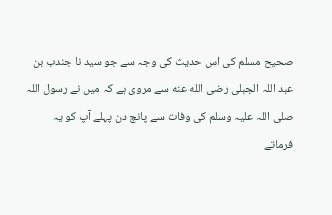صحیح مسلم کی اس حدیث کی وجہ سے جو سید نا جندب بن عبد اللہ الجبلی رضی الله عنه سے مروی ہے کہ میں نے رسول اللہ صلی اللہ علیہ وسلم کی وفات سے پانچ دن پہلے آپ کو یہ فرماتے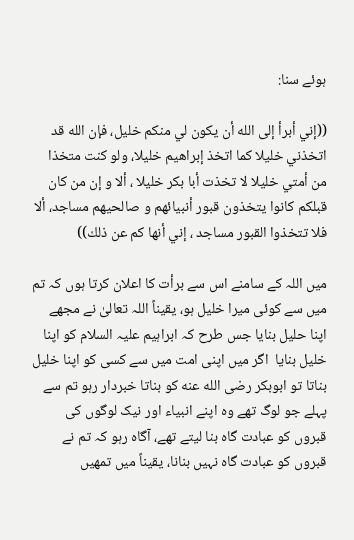ہوئے سنا:

((إني أبرأ إلى الله أن يكون لي منكم خليل، فإن الله قد اتخذني خليلا كما اتخذ إبراهيم خليلا، ولو كنت متخذا من أمتي خليلا لا تخذت أبا بكر خليلا ، ألا و إن من كان قبلكم كانوا يتخذون قبور أنبيائهم و صالحيهم مساجد، ألا فلا تتخذوا القبور مساجد ، إني أنها كم عن ذلك))

میں اللہ کے سامنے اس سے برأت کا اعلان کرتا ہوں کہ تم میں سے کوئی میرا خلیل ہو، یقیناً اللہ تعالیٰ نے مجھے اپنا حلیل بنایا جس طرح کہ ابراہیم علیہ السلام کو اپنا خلیل بنایا  اگر میں اپنی امت میں سے کسی کو اپنا خلیل بناتا تو ابوبکر رضی الله عنه کو بناتا خبردار رہو تم سے پہلے جو لوگ تھے وہ اپنے انبیاء اور نیک لوگوں کی قبروں کو عبادت گاہ بنا لیتے تھے، آگاہ رہو کہ تم نے قبروں کو عبادت گاہ نہیں بنانا، یقیناً میں تمھیں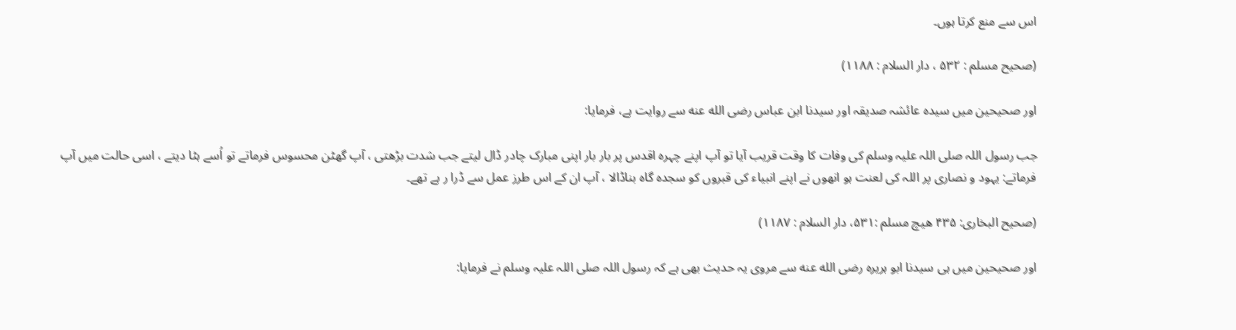اس سے منع کرتا ہوں۔

(صحیح مسلم : ۵۳۲ ، دار السلام : ۱۱۸۸)

اور صحیحین میں سیدہ عائشہ صدیقہ اور سیدنا ابن عباس رضی الله عنه سے روایت ہے، فرمایا:

جب رسول اللہ صلی اللہ علیہ وسلم کی وفات کا وقت قریب آیا تو آپ اپنے چہرہ اقدس پر بار بار اپنی مبارک چادر ڈال لیتے جب شدت بڑھتی ، آپ گھٹن محسوس فرماتے تو اُسے ہٹا دیتے ، اسی حالت میں آپ فرماتے: یہود و نصاری پر اللہ کی لعنت ہو انھوں نے اپنے انبیاء کی قبروں کو سجدہ گاہ بناڈالا ، آپ ان کے اس طرز عمل سے ڈرا ر ہے تھے۔

(صحیح البخاری: ۴۳۵ هیچ مسلم :۵۳۱، دار السلام : ۱۱۸۷)

اور صحیحین میں ہی سیدنا ابو ہریرہ رضی الله عنه سے مروی یہ حدیث بھی ہے کہ رسول اللہ صلی اللہ علیہ وسلم نے فرمایا: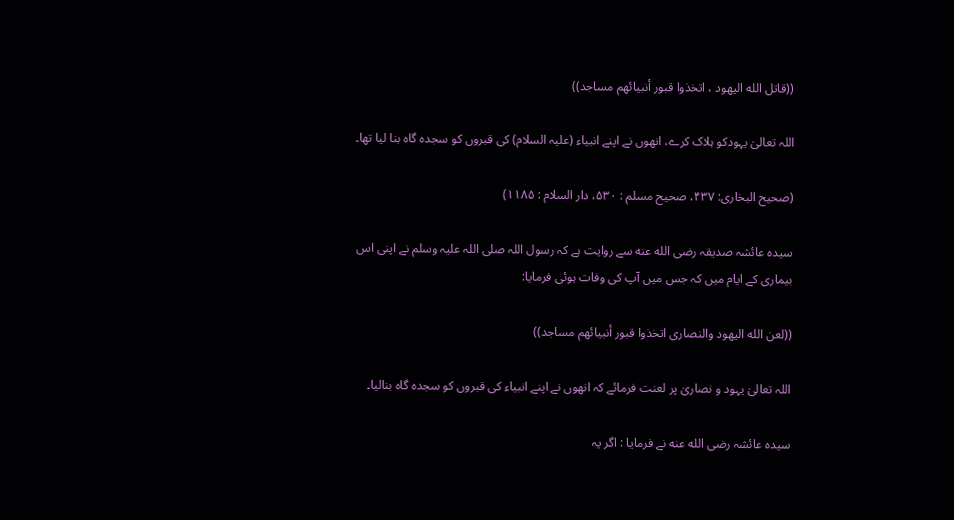((قاتل الله اليهود ، اتخذوا قبور أنبيائهم مساجد))

اللہ تعالیٰ یہودکو ہلاک کرے، انھوں نے اپنے انبیاء (علیہ السلام) کی قبروں کو سجدہ گاہ بنا لیا تھا۔

(صحیح البخاری: ۴۳۷، صحیح مسلم : ۵۳۰، دار السلام : ۱۱۸۵)

سیدہ عائشہ صدیقہ رضی الله عنه سے روایت ہے کہ رسول اللہ صلی اللہ علیہ وسلم نے اپنی اس بیماری کے ایام میں کہ جس میں آپ کی وفات ہوئی فرمایا:

((لعن الله اليهود والنصارى اتخذوا قبور أنبيائهم مساجد))

اللہ تعالیٰ یہود و نصاریٰ پر لعنت فرمائے کہ انھوں نے اپنے انبیاء کی قبروں کو سجدہ گاہ بنالیا۔

سیدہ عائشہ رضی الله عنه نے فرمایا : اگر یہ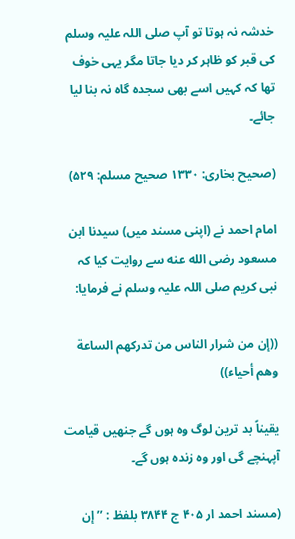خدشہ نہ ہوتا تو آپ صلی اللہ علیہ وسلم کی قبر کو ظاہر کر دیا جاتا مگر یہی خوف تھا کہ کہیں اسے بھی سجدہ گاہ نہ بنا لیا جائے۔

(صحیح بخاری: ۱۳۳۰ صحیح مسلم: ۵۲۹)

امام احمد نے (اپنی مسند میں) سیدنا ابن مسعود رضی الله عنه سے روایت کیا کہ نبی کریم صلی اللہ علیہ وسلم نے فرمايا:

((إن من شرار الناس من تدركهم الساعة وهم أحياء))

يقيناً بد ترین لوگ وہ ہوں گے جنھیں قیامت آپہنچے گی اور وہ زندہ ہوں گے۔

(مسند احمد ار ۴۰۵ ج ۳۸۴۴ بلفظ : ’’إن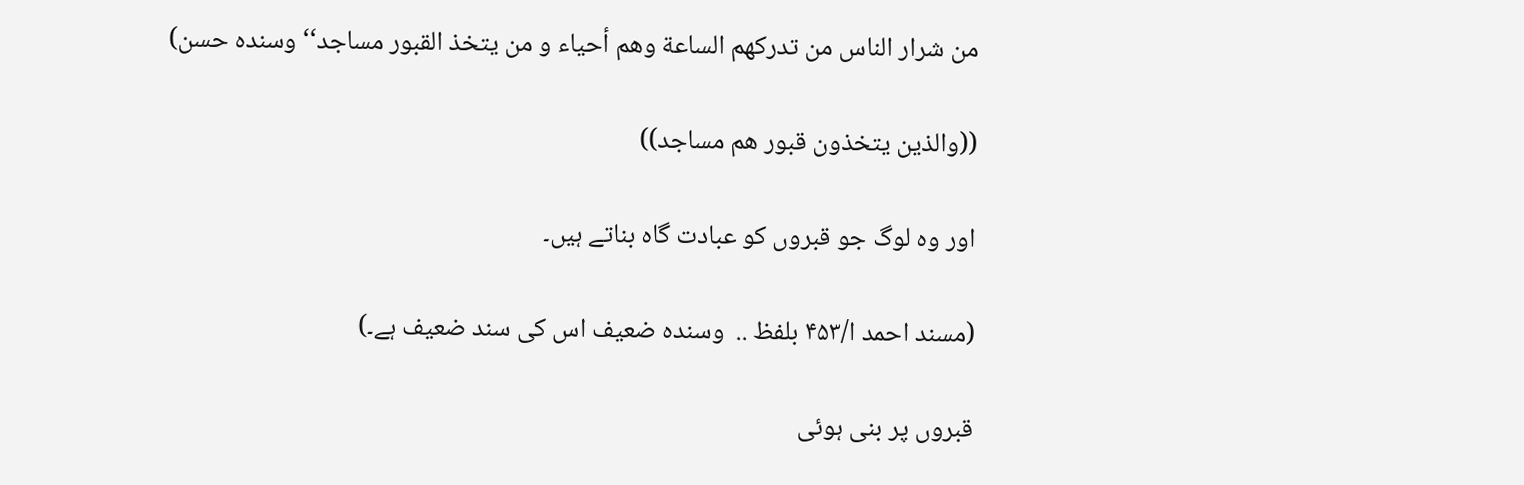من شرار الناس من تدركهم الساعة وهم أحياء و من يتخذ القبور مساجد‘‘ وسنده حسن)

((والذين يتخذون قبور هم مساجد))

اور وہ لوگ جو قبروں کو عبادت گاہ بناتے ہیں۔

(مسند احمد ا/۴۵۳ بلفظ ..  وسندہ ضعیف اس کی سند ضعیف ہے۔)

قبروں پر بنی ہوئی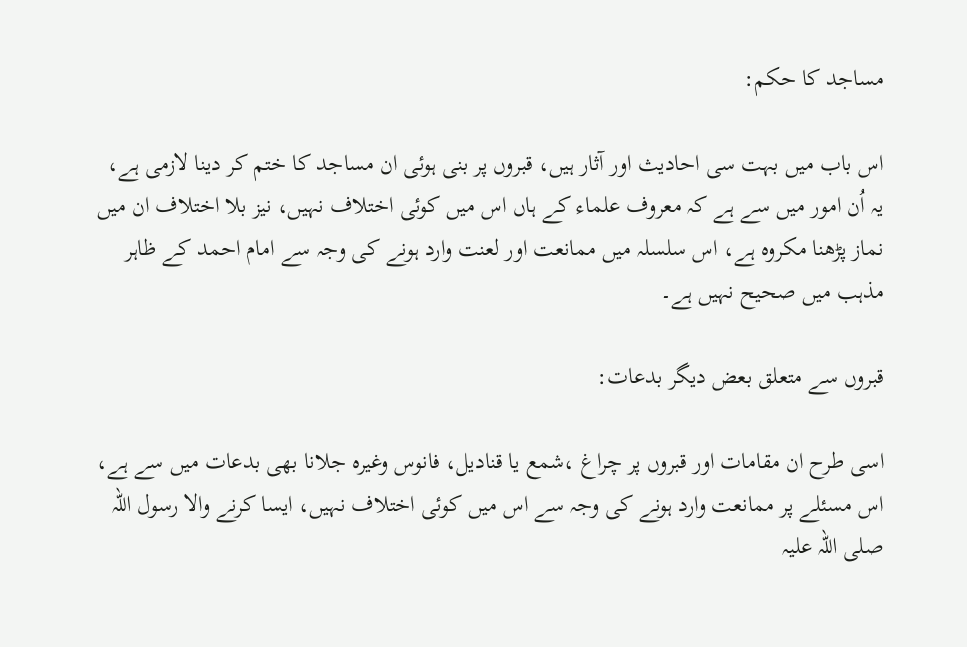مساجد کا حکم:

اس باب میں بہت سی احادیث اور آثار ہیں، قبروں پر بنی ہوئی ان مساجد کا ختم کر دینا لازمی ہے، یہ اُن امور میں سے ہے کہ معروف علماء کے ہاں اس میں کوئی اختلاف نہیں، نیز بلا اختلاف ان میں نماز پڑھنا مکروہ ہے، اس سلسلہ میں ممانعت اور لعنت وارد ہونے کی وجہ سے امام احمد کے ظاہر مذہب میں صحیح نہیں ہے۔

قبروں سے متعلق بعض دیگر بدعات:

اسی طرح ان مقامات اور قبروں پر چراغ ،شمع یا قنادیل، فانوس وغیرہ جلانا بھی بدعات میں سے ہے، اس مسئلے پر ممانعت وارد ہونے کی وجہ سے اس میں کوئی اختلاف نہیں، ایسا کرنے والا رسول اللہ صلی اللہ علیہ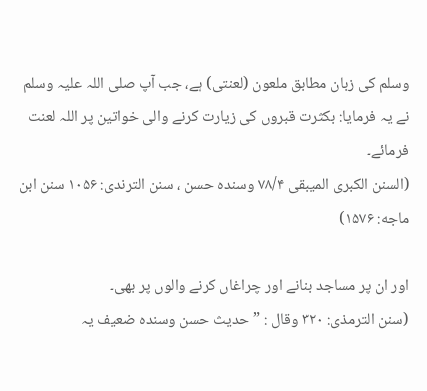وسلم کی زبان مطابق ملعون (لعنتی) ہے، جب آپ صلی اللہ علیہ وسلم نے یہ فرمایا: بکثرت قبروں کی زیارت کرنے والی خواتین پر اللہ لعنت فرمائے۔
(السنن الکبری المیبقی ۷۸/۴ وسنده حسن ، سنن الترندی: ۱۰۵۶ سنن ابن ماجه: ۱۵۷۶)

اور ان پر مساجد بنانے اور چراغاں کرنے والوں پر بھی۔
(سنن الترمذی: ۳۲۰ وقال : ”حدیث حسن وسندہ ضعیف یہ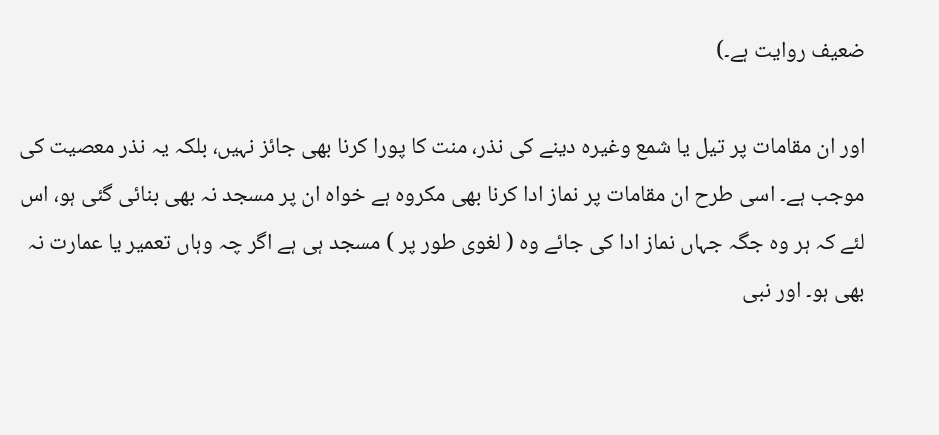ضعیف روایت ہے۔)

اور ان مقامات پر تیل یا شمع وغیرہ دینے کی نذر، منت کا پورا کرنا بھی جائز نہیں، بلکہ یہ نذر معصیت کی موجب ہے۔ اسی طرح ان مقامات پر نماز ادا کرنا بھی مکروہ ہے خواہ ان پر مسجد نہ بھی بنائی گئی ہو، اس لئے کہ ہر وہ جگہ جہاں نماز ادا کی جائے وہ ( لغوی طور پر ) مسجد ہی ہے اگر چہ وہاں تعمیر یا عمارت نہ بھی ہو۔ اور نبی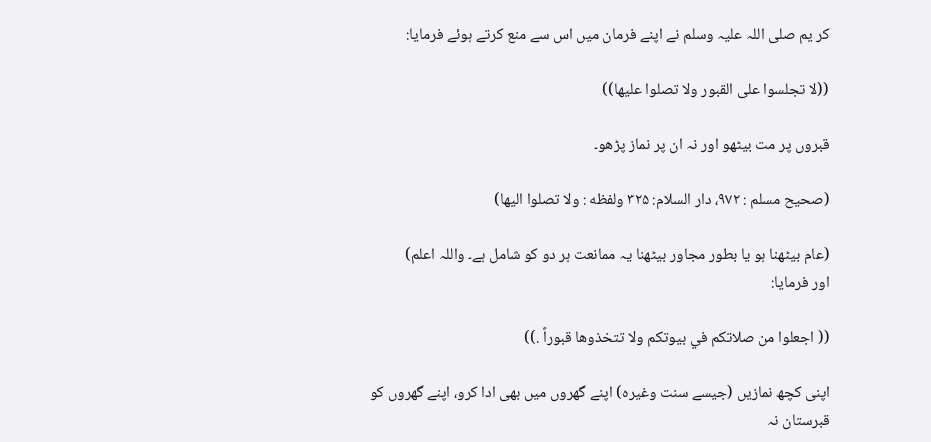کر یم صلی اللہ علیہ وسلم نے اپنے فرمان میں اس سے منع کرتے ہوئے فرمایا:

((لا تجلسوا على القبور ولا تصلوا عليها))

قبروں پر مت بیٹھو اور نہ ان پر نماز پڑھو۔

(صحیح مسلم : ۹۷۲، دار السلام: ۳۲۵ ولفظه : ولا تصلوا الیها)

(عام بیٹھنا ہو یا بطور مجاور بیٹھنا یہ ممانعت ہر دو کو شامل ہے۔ واللہ اعلم)
اور فرمایا:

(( اجعلوا من صلاتكم في بيوتكم ولا تتخذوها قبوراً .))

اپنی کچھ نمازیں (جیسے سنت وغیرہ) اپنے گھروں میں بھی ادا کرو، اپنے گھروں کو قبرستان نہ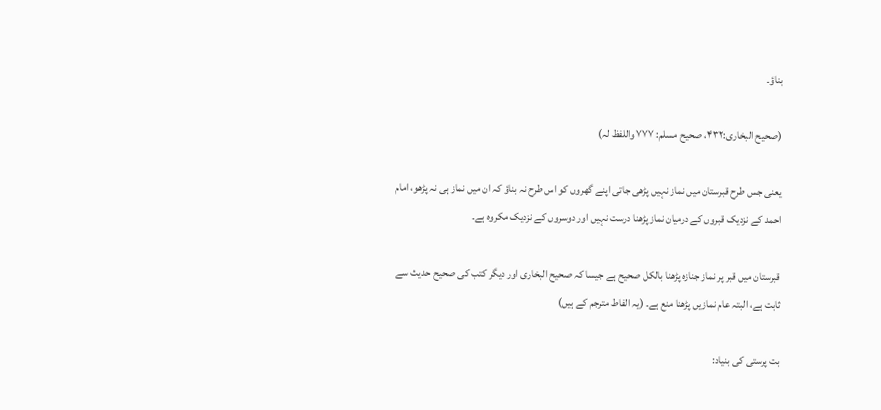بناؤ۔

(صحیح البخاری:۴۳۲، صحیح مسلم: ۷۷۷ واللفظ لہ)

یعنی جس طرح قبرستان میں نماز نہیں پڑھی جاتی اپنے گھروں کو اس طرح نہ بناؤ کہ ان میں نماز ہی نہ پڑھو، امام احمد کے نزدیک قبروں کے درمیان نماز پڑھنا درست نہیں اور دوسروں کے نزدیک مکروہ ہے۔

قبرستان میں قبر پر نماز جنازہ پڑھنا بالکل صحیح ہے جیسا کہ صحیح البخاری اور دیگر کتب کی صحیح حدیث سے ثابت ہے، البتہ عام نمازیں پڑھنا منع ہے۔ (یہ الفاط مترجم کے ہیں)

بت پرستی کی بنیاد: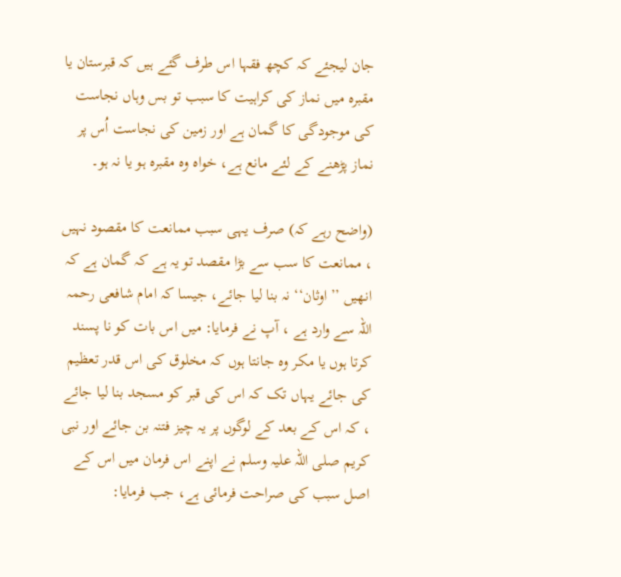جان لیجئے کہ کچھ فقہا اس طرف گئے ہیں کہ قبرستان یا مقبرہ میں نماز کی کراہیت کا سبب تو بس وہاں نجاست کی موجودگی کا گمان ہے اور زمین کی نجاست اُس پر نماز پڑھنے کے لئے مانع ہے، خواہ وہ مقبرہ ہو یا نہ ہو۔

(واضح رہے کہ) صرف یہی سبب ممانعت کا مقصود نہیں ، ممانعت کا سب سے بڑا مقصد تو یہ ہے کہ گمان ہے کہ انھیں ’’اوثان‘‘ نہ بنا لیا جائے، جیسا کہ امام شافعی رحمہ اللہ سے وارد ہے ، آپ نے فرمایا: میں اس بات کو نا پسند کرتا ہوں یا مکر وہ جانتا ہوں کہ مخلوق کی اس قدر تعظیم کی جائے یہاں تک کہ اس کی قبر کو مسجد بنا لیا جائے ، کہ اس کے بعد کے لوگوں پر یہ چیز فتنہ بن جائے اور نبی کریم صلی اللہ علیہ وسلم نے اپنے اس فرمان میں اس کے اصل سبب کی صراحت فرمائی ہے، جب فرمایا: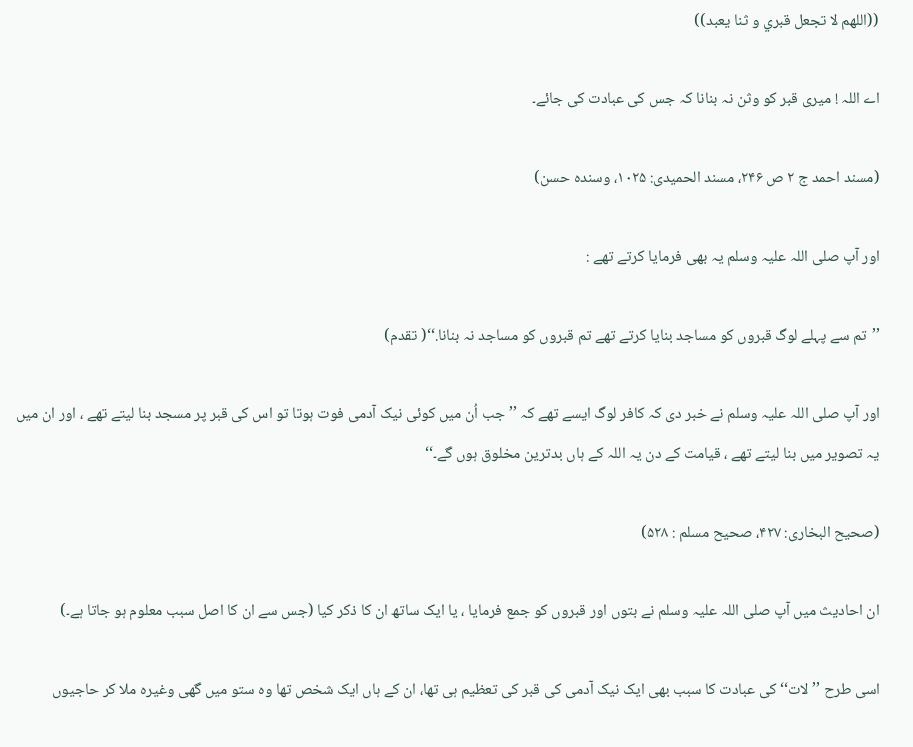((اللهم لا تجعل قبري و ثنا يعبد))

اے اللہ ! میری قبر کو وثن نہ بنانا کہ جس کی عبادت کی جائے۔

(مسند احمد ج ۲ ص ۲۴۶، مسند الحمیدی: ۱۰۲۵، وسنده حسن)

اور آپ صلی اللہ علیہ وسلم یہ بھی فرمایا کرتے تھے :

’’تم سے پہلے لوگ قبروں کو مساجد بنایا کرتے تھے تم قبروں کو مساجد نہ بنانا.‘‘( تقدم)

اور آپ صلی اللہ علیہ وسلم نے خبر دی کہ کافر لوگ ایسے تھے کہ ’’جب اُن میں کوئی نیک آدمی فوت ہوتا تو اس کی قبر پر مسجد بنا لیتے تھے ، اور ان میں یہ تصویر میں بنا لیتے تھے ، قیامت کے دن یہ اللہ کے ہاں بدترین مخلوق ہوں گے۔‘‘

(صحیح البخاری: ۴۲۷، صحیح مسلم : ۵۲۸)

ان احادیث میں آپ صلی اللہ علیہ وسلم نے بتوں اور قبروں کو جمع فرمایا ، یا ایک ساتھ ان کا ذکر کیا (جس سے ان کا اصل سبب معلوم ہو جاتا ہے۔)

اسی طرح ’’لات‘‘ کی عبادت کا سبب بھی ایک نیک آدمی کی قبر کی تعظیم ہی تھا، ان کے ہاں ایک شخص تھا وہ ستو میں گھی وغیرہ ملا کر حاجیوں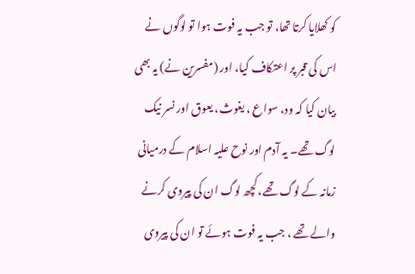کو کھلایا کرتا تھا، تو جب یہ فوت ہوا تو لوگوں نے اس کی قبر پر اعتکاف کیا، اور (مفسرین نے) یہ بھی بیان کیا کہ ود، سواع ، یغوث، یعوق اور نسر نیک لوگ تھے۔ یہ آدم اور نوح علیہ اسلام کے درمیانی زمانہ کے لوگ تھے، کچھ لوگ ان کی پیروی کرنے والے تھے ، جب یہ فوت ہوئے تو ان کی پیروی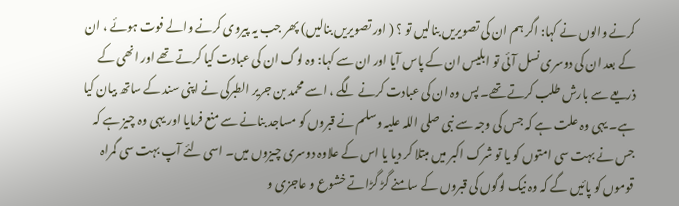کرنے والوں نے کہا: اگر ہم ان کی تصویریں بنالیں تو ؟ ( اور تصویریں بنالیں) پھر جب یہ پیروی کرنے والے فوت ہوئے ، ان کے بعد ان کی دوسری نسل آئی تو ابلیس ان کے پاس آیا اور ان سے کہا: وہ لوگ ان کی عبادت کیا کرتے تھے اور انھی کے ذریعے سے بارش طلب کرتے تھے۔ پس وہ ان کی عبادت کرنے لگے ، اسے محمد بن جریر الطبرکی نے اپنی سند کے ساتھ بیان کیا ہے۔ یہی وہ علت ہے کہ جس کی وجہ سے نبی صلی اللہ علیہ وسلم نے قبروں کو مساجد بنانے سے منع فرمایا اور یہی وہ چیز ہے کہ جس نے بہت سی امتوں کو یا تو شرک اکبر میں مبتلا کر دیا یا اس کے علاوہ دوسری چیزوں میں۔ اسی لئے آپ بہت سی گمراہ قوموں کو پائیں گے کہ وہ نیک لوگوں کی قبروں کے سامنے گڑ گڑاتے خشوع و عاجزی و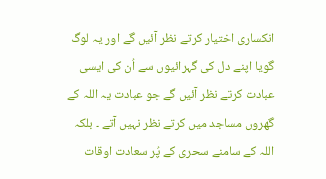انکساری اختیار کرتے نظر آئیں گے اور یہ لوگ گویا اپنے دل کی گہرائیوں سے اُن کی ایسی عبادت کرتے نظر آئیں گے جو عبادت یہ اللہ کے گھروں مساجد میں کرتے نظر نہیں آتے ۔ بلکہ اللہ کے سامنے سحری کے پُر سعادت اوقات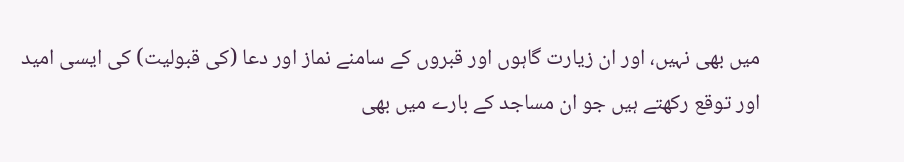میں بھی نہیں، اور ان زیارت گاہوں اور قبروں کے سامنے نماز اور دعا (کی قبولیت) کی ایسی امید اور توقع رکھتے ہیں جو ان مساجد کے بارے میں بھی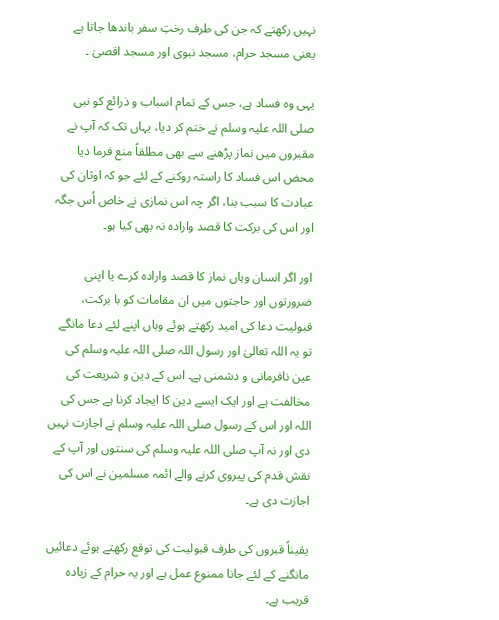نہیں رکھتے کہ جن کی طرف رختِ سفر باندھا جاتا ہے یعنی مسجد حرام، مسجد نبوی اور مسجد اقصیٰ ۔

یہی وہ فساد ہے، جس کے تمام اسباب و ذرائع کو نبی صلی اللہ علیہ وسلم نے ختم کر دیا، یہاں تک کہ آپ نے مقبروں میں نماز پڑھنے سے بھی مطلقاً منع فرما دیا محض اس فساد کا راستہ روکنے کے لئے جو کہ اوثان کی عبادت کا سبب بنا، اگر چہ اس نمازی نے خاص اُس جگہ اور اس کی برکت کا قصد وارادہ نہ بھی کیا ہو۔

اور اگر انسان وہاں نماز کا قصد وارادہ کرے یا اپنی ضرورتوں اور حاجتوں میں ان مقامات کو با برکت، قبولیت دعا کی امید رکھتے ہوئے وہاں اپنے لئے دعا مانگے تو یہ اللہ تعالیٰ اور رسول اللہ صلی اللہ علیہ وسلم کی عین نافرمانی و دشمنی ہے۔ اس کے دین و شریعت کی مخالفت ہے اور ایک ایسے دین کا ایجاد کرنا ہے جس کی اللہ اور اس کے رسول صلی اللہ علیہ وسلم نے اجازت نہیں دی اور نہ آپ صلی اللہ علیہ وسلم کی سنتوں اور آپ کے نقش قدم کی پیروی کرنے والے ائمہ مسلمین نے اس کی اجازت دی ہے۔

یقیناً قبروں کی طرف قبولیت کی توقع رکھتے ہوئے دعائیں مانگنے کے لئے جانا ممنوع عمل ہے اور یہ حرام کے زیادہ قریب ہے۔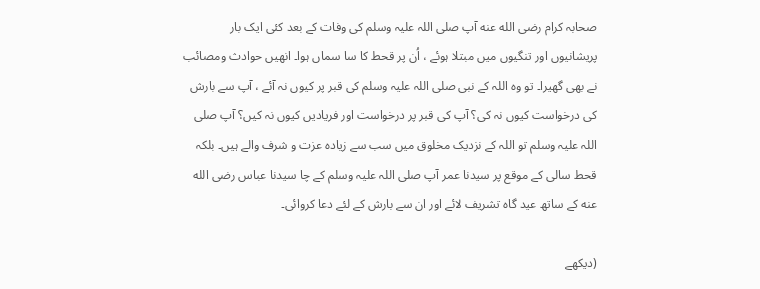صحابہ کرام رضی الله عنه آپ صلی اللہ علیہ وسلم کی وفات کے بعد کئی ایک بار پریشانیوں اور تنگیوں میں مبتلا ہوئے ، اُن پر قحط کا سا سماں ہوا۔ انھیں حوادث ومصائب نے بھی گھیرا۔ تو وہ اللہ کے نبی صلی اللہ علیہ وسلم کی قبر پر کیوں نہ آئے ، آپ سے بارش کی درخواست کیوں نہ کی؟ آپ کی قبر پر درخواست اور فریادیں کیوں نہ کیں؟ آپ صلی اللہ علیہ وسلم تو اللہ کے نزدیک مخلوق میں سب سے زیادہ عزت و شرف والے ہیں۔ بلکہ قحط سالی کے موقع پر سیدنا عمر آپ صلی اللہ علیہ وسلم کے چا سیدنا عباس رضی الله عنه کے ساتھ عید گاہ تشریف لائے اور ان سے بارش کے لئے دعا کروائی۔

(دیکھے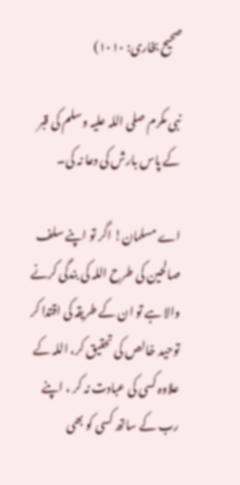صحیح بخاری: ۱۰۱۰)

نبی مکرم صلی اللہ علیہ وسلم کی قبر کے پاس بارش کی دعا نہ کی۔

اے مسلمان! اگر تو اپنے سلف صالحین کی طرح اللہ کی بندگی کرنے والا ہے تو ان کے طریقہ کی اقتدا کر توحید خالص کی تحقیق کر، اللہ کے علاوہ کسی کی عبادت نہ کر ، اپنے رب کے ساتھ کسی کو بھی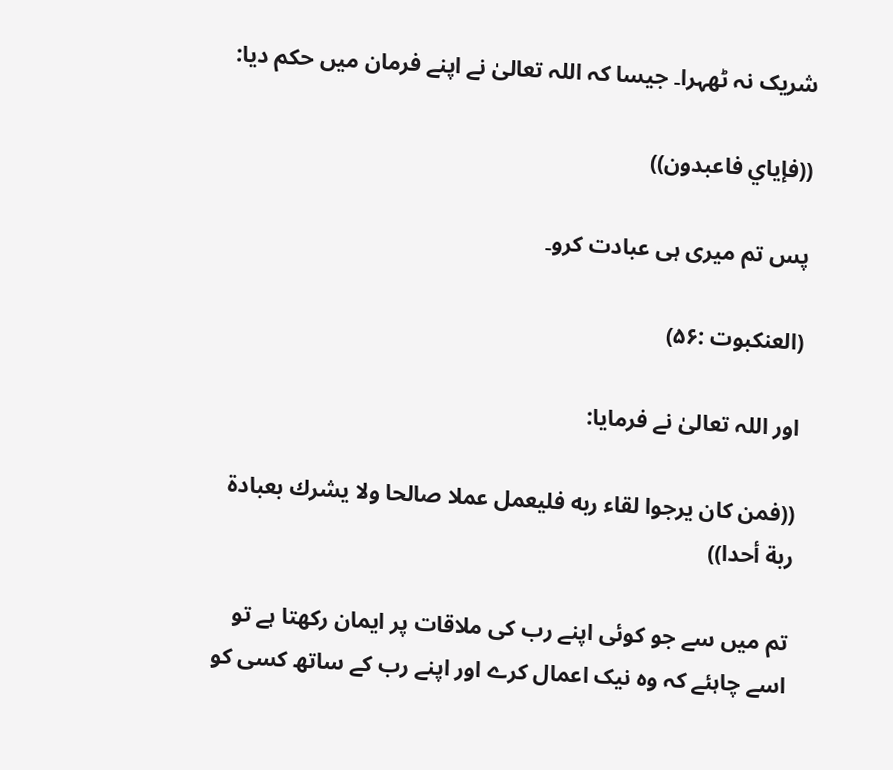شریک نہ ٹھہرا۔ جیسا کہ اللہ تعالیٰ نے اپنے فرمان میں حکم دیا:

((فإياي فاعبدون))

پس تم میری ہی عبادت کرو۔

(العنکبوت :۵۶)

اور اللہ تعالیٰ نے فرمایا:

((فمن كان يرجوا لقاء ربه فليعمل عملا صالحا ولا يشرك بعبادة ربة أحدا))

تم میں سے جو کوئی اپنے رب کی ملاقات پر ایمان رکھتا ہے تو اسے چاہئے کہ وہ نیک اعمال کرے اور اپنے رب کے ساتھ کسی کو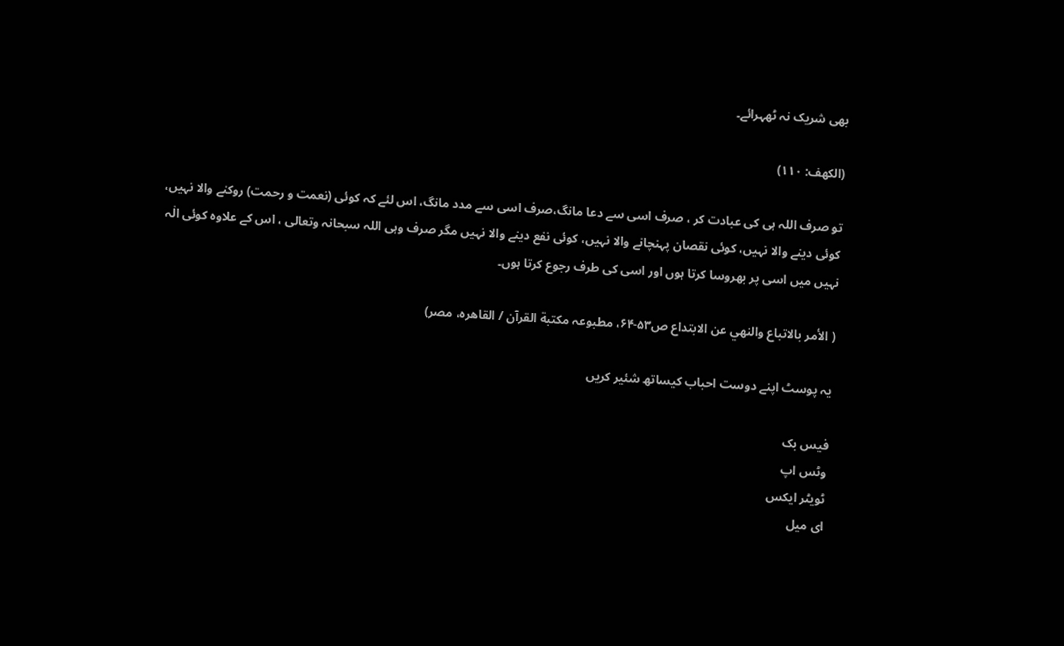بھی شریک نہ ٹھہرائے۔

(الكهف: ١١٠)

تو صرف اللہ ہی کی عبادت کر ، صرف اسی سے دعا مانگ،صرف اسی سے مدد مانگ، اس لئے کہ کوئی (نعمت و رحمت) روکنے والا نہیں، کوئی دینے والا نہیں، کوئی نقصان پہنچانے والا نہیں، کوئی نفع دینے والا نہیں مگر صرف وہی اللہ سبحانہ وتعالی ، اس کے علاوہ کوئی الٰہ نہیں میں اسی پر بھروسا کرتا ہوں اور اسی کی طرف رجوع کرتا ہوں۔

( الأمر بالاتباع والنهي عن الابتداع ص۵۳-۶۴، مطبوعہ مکتبة القرآن / القاهره، مصر)

یہ پوسٹ اپنے دوست احباب کیساتھ شئیر کریں

فیس بک
وٹس اپ
ٹویٹر ایکس
ای میل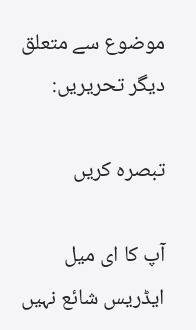موضوع سے متعلق دیگر تحریریں:

تبصرہ کریں

آپ کا ای میل ایڈریس شائع نہیں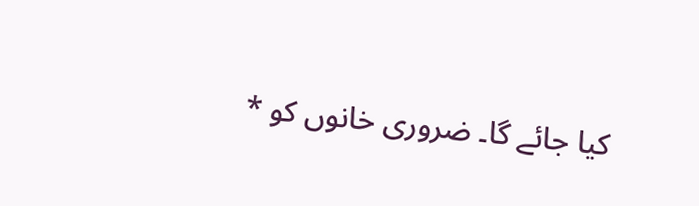کیا جائے گا۔ ضروری خانوں کو *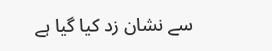سے نشان زد کیا گیا ہے